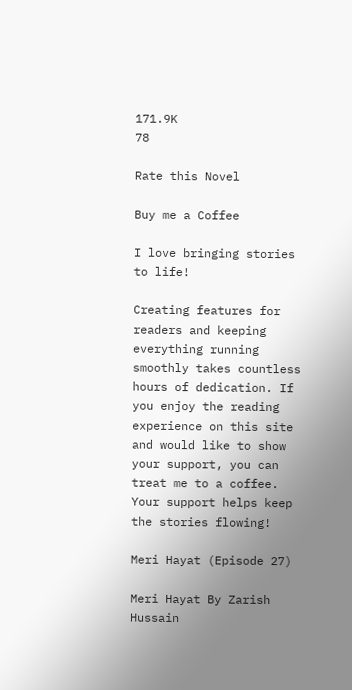171.9K
78

Rate this Novel

Buy me a Coffee

I love bringing stories to life!

Creating features for readers and keeping everything running smoothly takes countless hours of dedication. If you enjoy the reading experience on this site and would like to show your support, you can treat me to a coffee. Your support helps keep the stories flowing!

Meri Hayat (Episode 27)

Meri Hayat By Zarish Hussain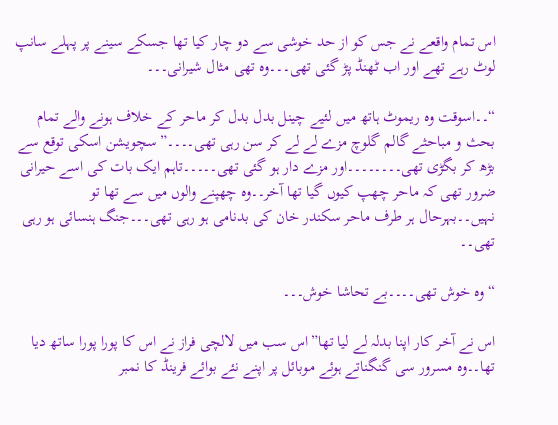اس تمام واقعے نے جس کو از حد خوشی سے دو چار کیا تھا جسکے سینے پر پہلے سانپ لوٹ رہے تھے اور اب ٹھنڈ پڑ گئی تھی۔۔۔وہ تھی مثال شیرانی۔۔۔

“۔۔اسوقت وہ ریموٹ ہاتھ میں لئیے چینل بدل بدل کر ماحر کے خلاف ہونے والے تمام بحث و مباحثے گالم گلوچ مزے لے لے کر سن رہی تھی۔۔۔۔”سچویشن اسکی توقع سے بڑھ کر بگڑی تھی۔۔۔۔۔۔۔۔اور مزے دار ہو گئی تھی۔۔۔۔۔تاہم ایک بات کی اسے حیرانی ضرور تھی کہ ماحر چھپ کیوں گیا تھا آخر۔۔وہ چھپنے والوں میں سے تھا تو نہیں۔۔بہرحال ہر طرف ماحر سکندر خان کی بدنامی ہو رہی تھی۔۔۔جنگ ہنسائی ہو رہی تھی۔۔

“وہ خوش تھی۔۔۔۔بے تحاشا خوش۔۔۔

اس نے آخر کار اپنا بدلہ لے لیا تھا”اس سب میں لالچی فراز نے اس کا پورا پورا ساتھ دیا تھا۔۔وہ مسرور سی گنگناتے ہوئے موبائل پر اپنے نئے بوائے فرینڈ کا نمبر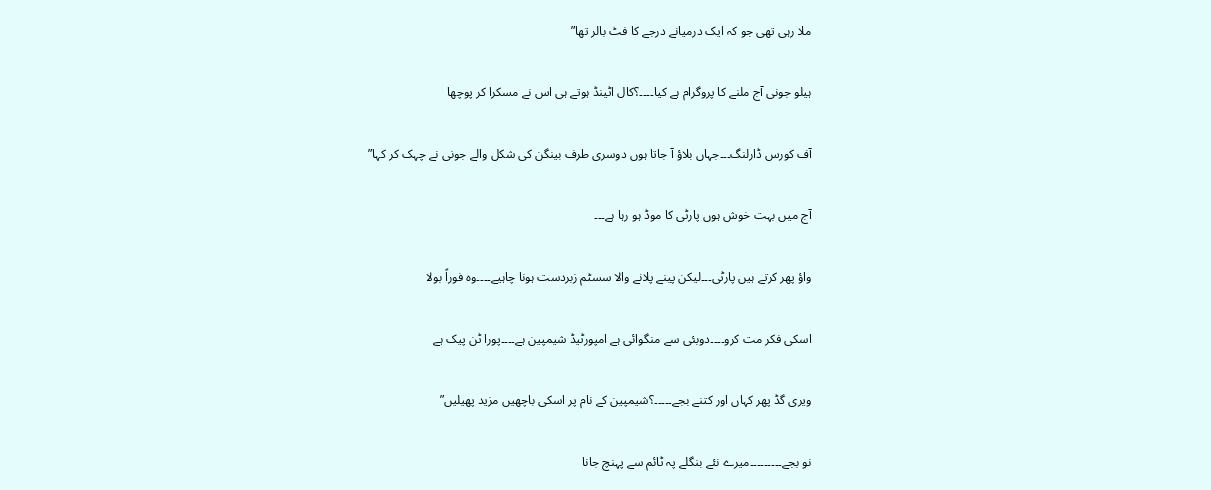ملا رہی تھی جو کہ ایک درمیانے درجے کا فٹ بالر تھا”

ہیلو جونی آج ملنے کا پروگرام ہے کیا۔۔۔۔؟کال اٹینڈ ہوتے ہی اس نے مسکرا کر پوچھا

آف کورس ڈارلنگ۔۔۔جہاں بلاؤ آ جاتا ہوں دوسری طرف بینگن کی شکل والے جونی نے چہک کر کہا”

آج میں بہت خوش ہوں پارٹی کا موڈ ہو رہا ہے۔۔۔

واؤ پھر کرتے ہیں پارٹی۔۔۔لیکن پینے پلانے والا سسٹم زبردست ہونا چاہیے۔۔۔۔وہ فوراً بولا

اسکی فکر مت کرو۔۔۔۔دوبئی سے منگوائی ہے امپورٹیڈ شیمپین ہے۔۔۔۔پورا ٹن پیک ہے

ویری گڈ پھر کہاں اور کتنے بجے۔۔۔۔۔؟شیمپین کے نام پر اسکی باچھیں مزید پھیلیں”

نو بجے۔۔۔۔۔۔۔۔۔میرے نئے بنگلے پہ ٹائم سے پہنچ جانا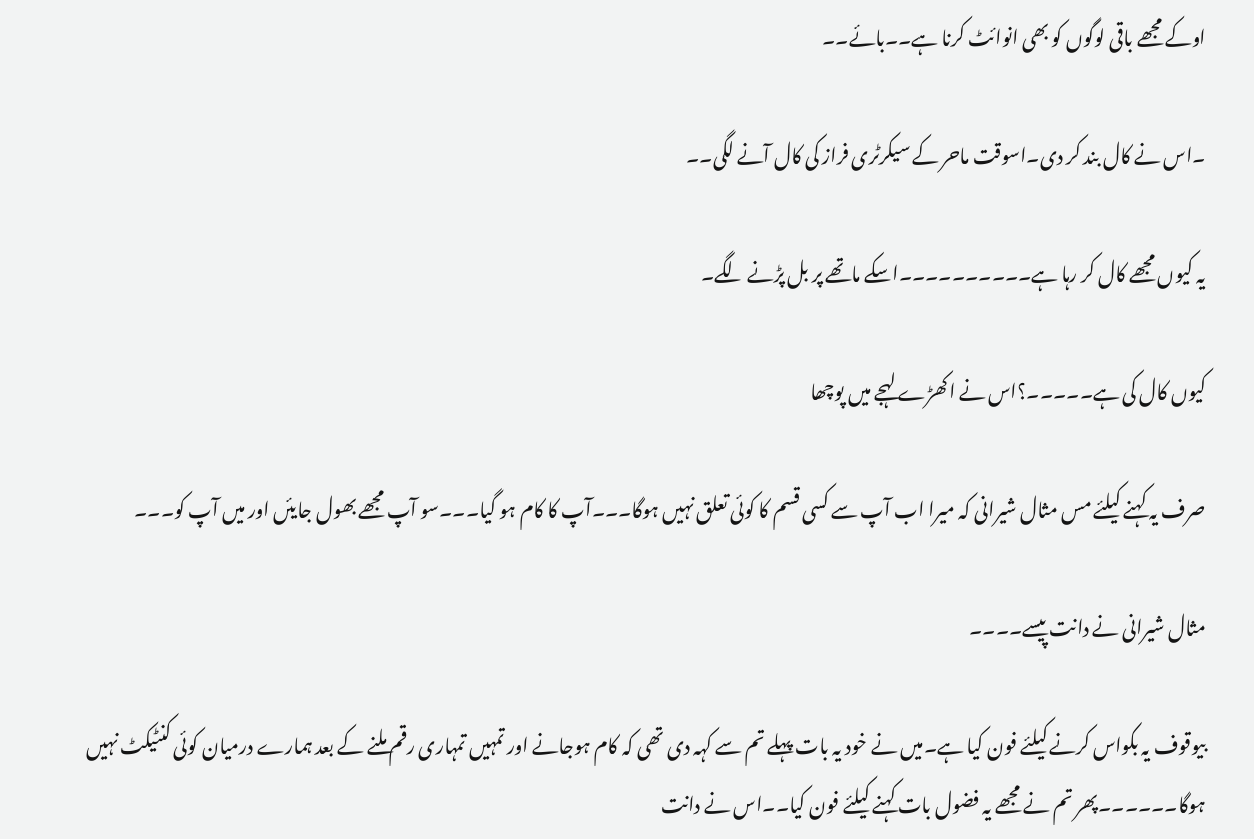اوکے مجھے باقی لوگوں کو بھی انوائٹ کرنا ہے۔۔بائے۔۔

۔اس نے کال بند کر دی۔اسوقت ماحر کے سیکرٹری فراز کی کال آنے لگی۔۔

یہ کیوں مجھے کال کر رہا ہے۔۔۔۔۔۔۔۔۔۔اسکے ماتھے پر بل پڑنے لگے۔

کیوں کال کی ہے۔۔۔۔۔؟اس نے اکھڑے لہجے میں پوچھا

صرف یہ کہنے کیلئے مس مثال شیرانی کہ میرا اب آپ سے کسی قسم کا کوئی تعلق نہیں ہوگا۔۔۔آپ کا کام ہو گیا۔۔۔سو آپ مجھے بھول جایئں اور میں آپ کو۔۔۔

مثال شیرانی نے دانت پیسے۔۔۔۔

بیوقوف یہ بکواس کرنے کیلئے فون کیا ہے۔میں نے خود یہ بات پہلے تم سے کہہ دی تھی کہ کام ہوجانے اور تمہیں تمہاری رقم ملنے کے بعد ہمارے درمیان کوئی کنٹیکٹ نہیں ہوگا۔۔۔۔۔۔پھر تم نے مجھے یہ فضول بات کہنے کیلئے فون کیا۔۔اس نے دانت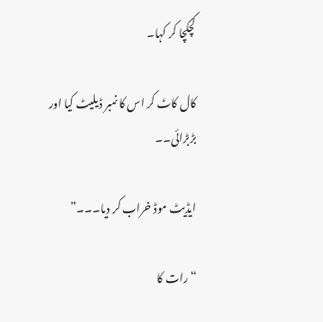کچکچا کر کہا۔

کال کاٹ کر اس کا نمبر ڈیلیٹ کیا اور بڑبڑائی۔۔

ایڈیٹ موڈ خراب کر دیا۔۔۔”

“رات کا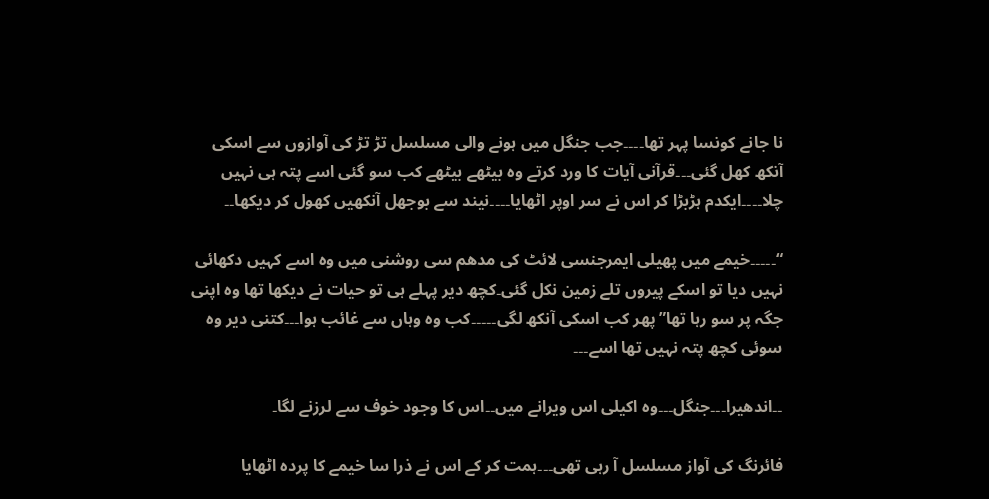نا جانے کونسا پہر تھا۔۔۔۔جب جنگل میں ہونے والی مسلسل تڑ تڑ کی آوازوں سے اسکی آنکھ کھل گئی۔۔۔قرآنی آیات کا ورد کرتے وہ بیٹھے بیٹھے کب سو گئی اسے پتہ ہی نہیں چلا۔۔۔۔ایکدم ہڑبڑا کر اس نے سر اوپر اٹھایا۔۔۔۔نیند سے بوجھل آنکھیں کھول کر دیکھا۔۔

“۔۔۔۔۔خیمے میں پھیلی ایمرجنسی لائٹ کی مدھم سی روشنی میں وہ اسے کہیں دکھائی نہیں دیا تو اسکے پیروں تلے زمین نکل گئی۔کچھ دیر پہلے ہی تو حیات نے دیکھا تھا وہ اپنی جگہ پر سو رہا تھا”پھر کب اسکی آنکھ لگی۔۔۔۔۔کب وہ وہاں سے غائب ہوا۔۔۔کتنی دیر وہ سوئی کچھ پتہ نہیں تھا اسے۔۔۔

۔۔اندھیرا۔۔۔جنگل۔۔۔وہ اکیلی اس ویرانے میں۔۔اس کا وجود خوف سے لرزنے لگا۔

فائرنگ کی آواز مسلسل آ رہی تھی۔۔۔ہمت کر کے اس نے ذرا سا خیمے کا پردہ اٹھایا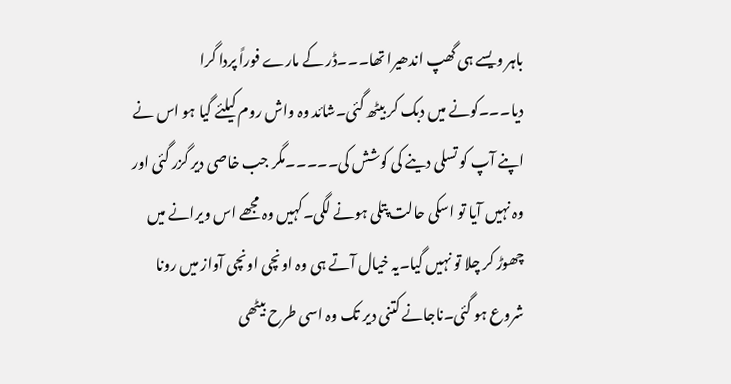باہر ویسے ہی گھپ اندھیرا تھا۔۔۔ڈر کے مارے فوراً پردا گرا دیا۔۔۔کونے میں دبک کر بیٹھ گئی۔شائد وہ واش روم کیلئے گیا ہو اس نے اپنے آپ کو تسلی دینے کی کوشش کی۔۔۔۔۔مگر جب خاصی دیر گزر گئی اور وہ نہیں آیا تو اسکی حالت پتلی ہونے لگی۔کہیں وہ مجھے اس ویرانے میں چھوڑ کر چلا تو نہیں گیا۔یہ خیال آتے ہی وہ اونچی اونچی آواز میں رونا شروع ہو گئی۔ناجانے کتنی دیر تک وہ اسی طرح بیٹھی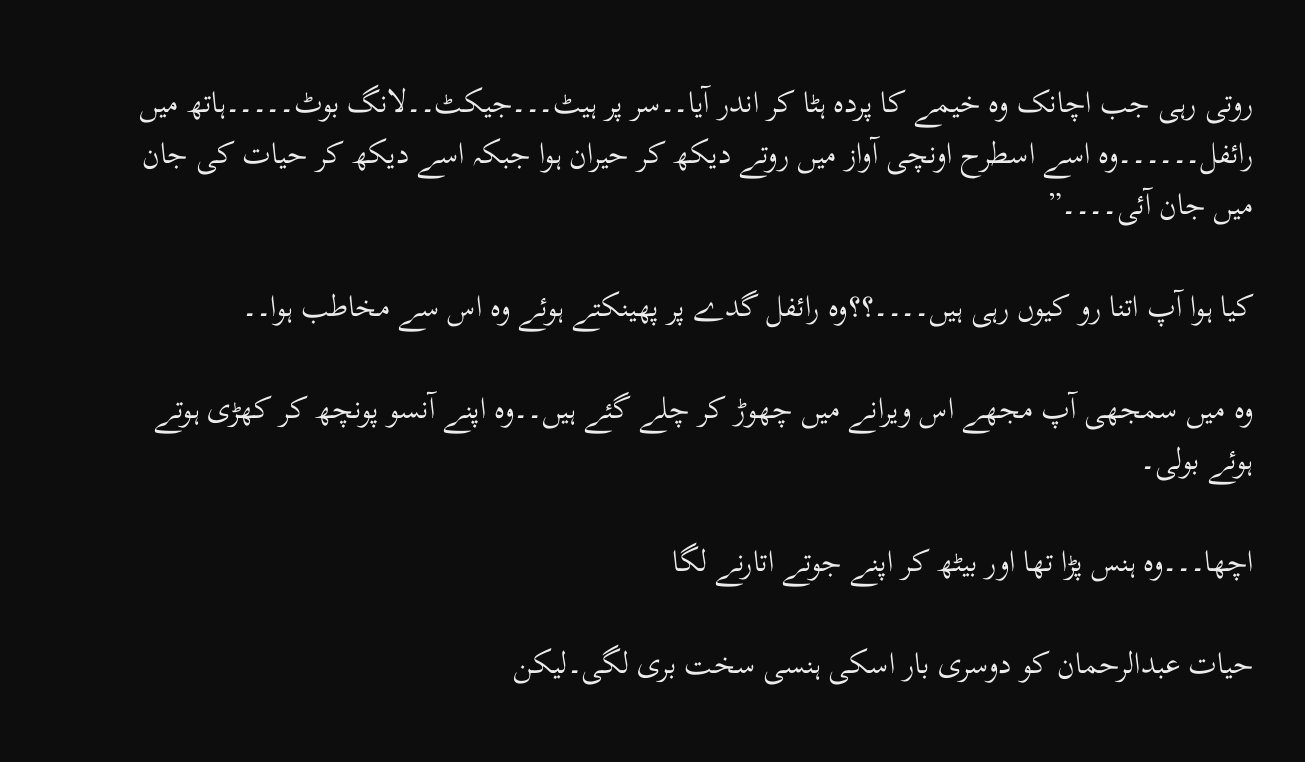روتی رہی جب اچانک وہ خیمے کا پردہ ہٹا کر اندر آیا۔۔سر پر ہیٹ۔۔۔جیکٹ۔۔لانگ بوٹ۔۔۔۔۔ہاتھ میں رائفل۔۔۔۔۔۔وہ اسے اسطرح اونچی آواز میں روتے دیکھ کر حیران ہوا جبکہ اسے دیکھ کر حیات کی جان میں جان آئی۔۔۔۔”

کیا ہوا آپ اتنا رو کیوں رہی ہیں۔۔۔۔؟؟وہ رائفل گدے پر پھینکتے ہوئے وہ اس سے مخاطب ہوا۔۔

وہ میں سمجھی آپ مجھے اس ویرانے میں چھوڑ کر چلے گئے ہیں۔۔وہ اپنے آنسو پونچھ کر کھڑی ہوتے ہوئے بولی۔

اچھا۔۔۔وہ ہنس پڑا تھا اور بیٹھ کر اپنے جوتے اتارنے لگا

حیات عبدالرحمان کو دوسری بار اسکی ہنسی سخت بری لگی۔لیکن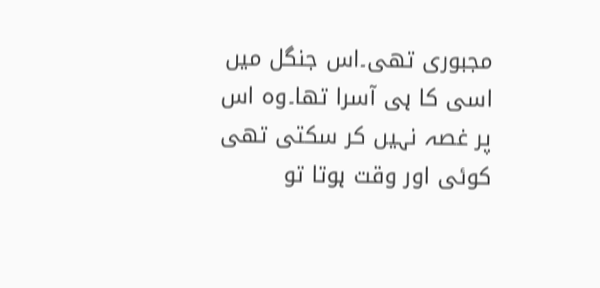مجبوری تھی۔اس جنگل میں اسی کا ہی آسرا تھا۔وہ اس پر غصہ نہیں کر سکتی تھی کوئی اور وقت ہوتا تو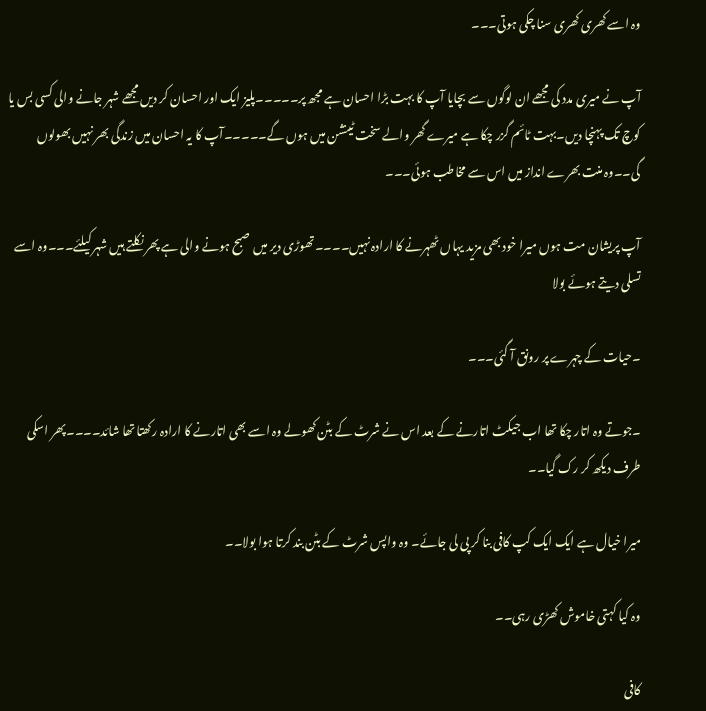وہ اسے کھری کھری سنا چکی ہوتی۔۔۔

آپ نے میری مدد کی مجھے ان لوگوں سے بچایا آپ کا بہت بڑا احسان ہے مجھ پر۔۔۔۔۔پلیز ایک اور احسان کر دیں مجھے شہر جانے والی کسی بس یا کوچ تک پہنچا دیں۔بہت ٹائم گزر چکا ہے میرے گھر والے سخت ٹینشن میں ہوں گے۔۔۔۔۔آپ کا یہ احسان میں زندگی بھر نہیں بھولوں گی۔۔وہ منت بھرے انداز میں اس سے مخاطب ہوئی۔۔۔

آپ پریشان مت ہوں میرا خود بھی مزید یہاں ٹھہرنے کا ارادہ نہیں۔۔۔۔تھوڑی دیر میں صبح ہونے والی ہے پھر نکلتے ہیں شہر کیلئے۔۔۔وہ اسے تسلی دیتے ہوئے بولا

۔حیات کے چہرے پر رونق آ گئی۔۔۔

۔جوتے وہ اتار چکا تھا اب جیکٹ اتارنے کے بعد اس نے شرٹ کے بٹن کھولے وہ اسے بھی اتارنے کا ارادہ رکھتا تھا شائد۔۔۔۔پھر اسکی طرف دیکھ کر رک گیا۔۔

میرا خیال ہے ایک ایک کپ کافی بنا کر پی لی جائے۔ وہ واپس شرٹ کے بٹن بند کرتا ہوا بولا۔۔

وہ کیا کہتی خاموش کھڑی رہی۔۔

کافی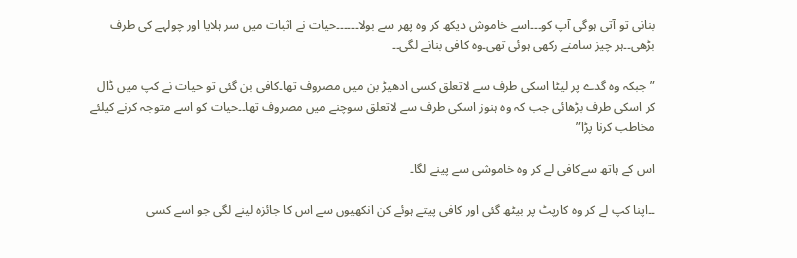بنانی تو آتی ہوگی آپ کو۔۔۔اسے خاموش دیکھ کر وہ پھر سے بولا۔۔۔۔۔۔حیات نے اثبات میں سر ہلایا اور چولہے کی طرف بڑھی۔۔ہر چیز سامنے رکھی ہوئی تھی۔وہ کافی بنانے لگی۔۔

” جبکہ وہ گدے پر لیٹا اسکی طرف سے لاتعلق کسی ادھیڑ بن میں مصروف تھا۔کافی بن گئی تو حیات نے کپ میں ڈال کر اسکی طرف بڑھائی جب کہ وہ ہنوز اسکی طرف سے لاتعلق سوچنے میں مصروف تھا۔۔حیات کو اسے متوجہ کرنے کیلئے مخاطب کرنا پڑا”

اس کے ہاتھ سےکافی لے کر وہ خاموشی سے پینے لگا۔

۔۔اپنا کپ لے کر وہ کارپٹ پر بیٹھ گئی اور کافی پیتے ہوئے کن انکھیوں سے اس کا جائزہ لینے لگی جو اسے کسی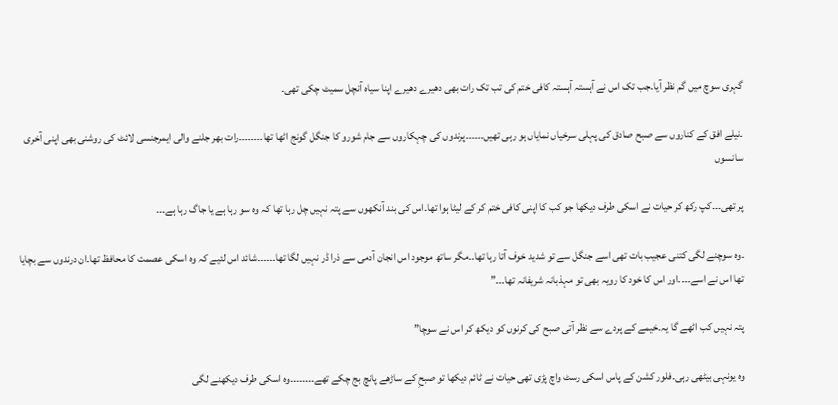گہری سوچ میں گم نظر آیا۔جب تک اس نے آہستہ آہستہ کافی ختم کی تب تک رات بھی دھیرے دھیرے اپنا سیاہ آنچل سمیٹ چکی تھی۔

۔نیلے افق کے کناروں سے صبح صادق کی پہلی سرخیاں نمایاں ہو رہی تھیں۔۔۔۔۔۔پرندوں کی چہکاروں سے جام شورو کا جنگل گونج اٹھا تھا۔۔۔۔۔۔۔۔رات بھر جلنے والی ایمرجنسی لائٹ کی روشنی بھی اپنی آخری سانسوں

پر تھی۔۔۔کپ رکھ کر حیات نے اسکی طرف دیکھا جو کب کا اپنی کافی ختم کر کے لیٹا ہوا تھا۔اس کی بند آنکھوں سے پتہ نہیں چل رہا تھا کہ وہ سو رہا ہے یا جاگ رہا ہے۔۔۔

۔وہ سوچنے لگی کتنی عجیب بات تھی اسے جنگل سے تو شدید خوف آتا رہا تھا۔۔مگر ساتھ موجود اس انجان آدمی سے ذرا ڈر نہیں لگا تھا۔۔۔۔۔۔شائد اس لئیے کہ وہ اسکی عصمت کا محافظ تھا۔ان درندوں سے بچایا تھا اس نے اسے۔۔۔۔اور اس کا خود کا رویہ بھی تو مہذبانہ شریفانہ تھا۔۔۔”

پتہ نہیں کب اٹھے گا یہ۔خیمے کے پردے سے نظر آتی صبح کی کرنوں کو دیکھ کر اس نے سوچا”

وہ یونہی بیٹھی رہی۔فلور کشن کے پاس اسکی رسٹ واچ پڑی تھی حیات نے ٹائم دیکھا تو صبحِ کے ساڑھے پانچ بج چکے تھے۔۔۔۔۔۔۔۔وہ اسکی طرف دیکھنے لگی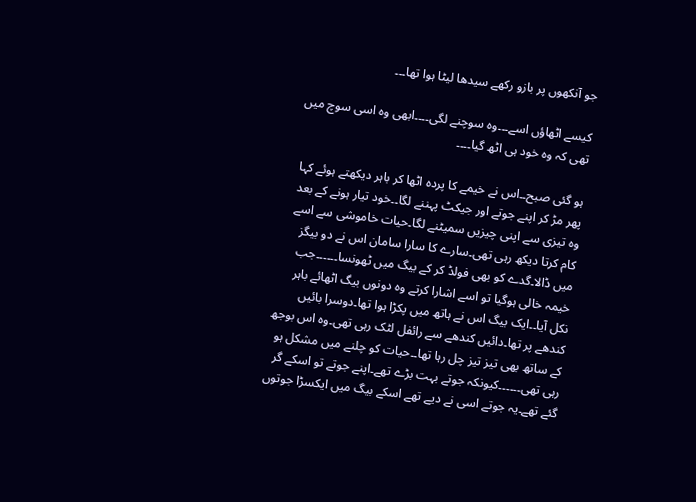جو آنکھوں پر بازو رکھے سیدھا لیٹا ہوا تھا۔۔۔

کیسے اٹھاؤں اسے۔۔۔وہ سوچنے لگی۔۔۔۔ابھی وہ اسی سوچ میں تھی کہ وہ خود ہی اٹھ گیا۔۔۔۔

ہو گئی صبح۔۔اس نے خیمے کا پردہ اٹھا کر باہر دیکھتے ہوئے کہا پھر مڑ کر اپنے جوتے اور جیکٹ پہننے لگا۔۔خود تیار ہونے کے بعد وہ تیزی سے اپنی چیزیں سمیٹنے لگا۔حیات خاموشی سے اسے کام کرتا دیکھ رہی تھی۔سارے کا سارا سامان اس نے دو بیگز میں ڈالا۔گدے کو بھی فولڈ کر کے بیگ میں ٹھونسا۔۔۔۔۔۔جب خیمہ خالی ہوگیا تو اسے اشارا کرتے وہ دونوں بیگ اٹھائے باہر نکل آیا۔۔ایک بیگ اس نے ہاتھ میں پکڑا ہوا تھا۔دوسرا بائیں کندھے پر تھا۔دائیں کندھے سے رائفل لٹک رہی تھی۔وہ اس بوجھ کے ساتھ بھی تیز تیز چل رہا تھا۔۔حیات کو چلنے میں مشکل ہو رہی تھی۔۔۔۔۔۔کیونکہ جوتے بہت بڑے تھے۔اپنے جوتے تو اسکے گر گئے تھے۔یہ جوتے اسی نے دیے تھے اسکے بیگ میں ایکسڑا جوتوں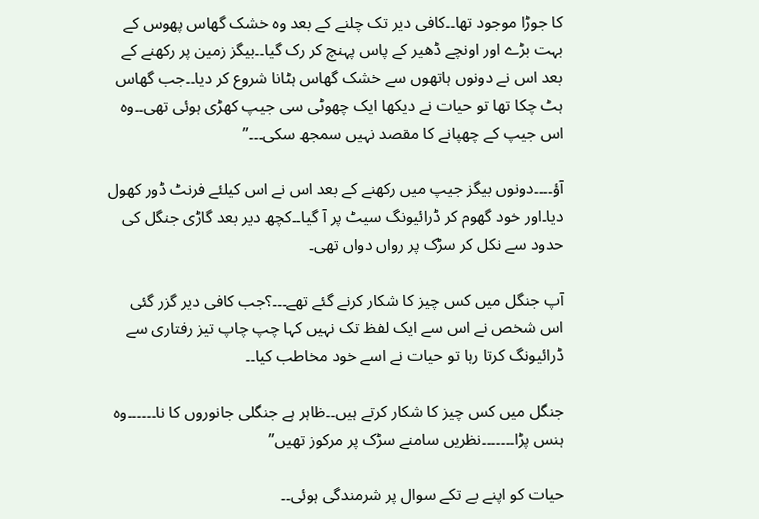کا جوڑا موجود تھا۔۔کافی دیر تک چلنے کے بعد وہ خشک گھاس پھوس کے بہت بڑے اور اونچے ڈھیر کے پاس پہنچ کر رک گیا۔۔بیگز زمین پر رکھنے کے بعد اس نے دونوں ہاتھوں سے خشک گھاس ہٹانا شروع کر دیا۔۔جب گھاس ہٹ چکا تھا تو حیات نے دیکھا ایک چھوٹی سی جیپ کھڑی ہوئی تھی۔۔وہ اس جیپ کے چھپانے کا مقصد نہیں سمجھ سکی۔۔۔”

آؤ۔۔۔۔دونوں بیگز جیپ میں رکھنے کے بعد اس نے اس کیلئے فرنٹ ڈور کھول دیا۔اور خود گھوم کر ڈرائیونگ سیٹ پر آ گیا۔۔کچھ دیر بعد گاڑی جنگل کی حدود سے نکل کر سڑک پر رواں دواں تھی۔

آپ جنگل میں کس چیز کا شکار کرنے گئے تھے۔۔۔؟جب کافی دیر گزر گئی اس شخص نے اس سے ایک لفظ تک نہیں کہا چپ چاپ تیز رفتاری سے ڈرائیونگ کرتا رہا تو حیات نے اسے خود مخاطب کیا۔۔

جنگل میں کس چیز کا شکار کرتے ہیں۔۔ظاہر ہے جنگلی جانوروں کا نا۔۔۔۔۔۔وہ ہنس پڑا۔۔۔۔۔۔۔نظریں سامنے سڑک پر مرکوز تھیں”

حیات کو اپنے بے تکے سوال پر شرمندگی ہوئی۔۔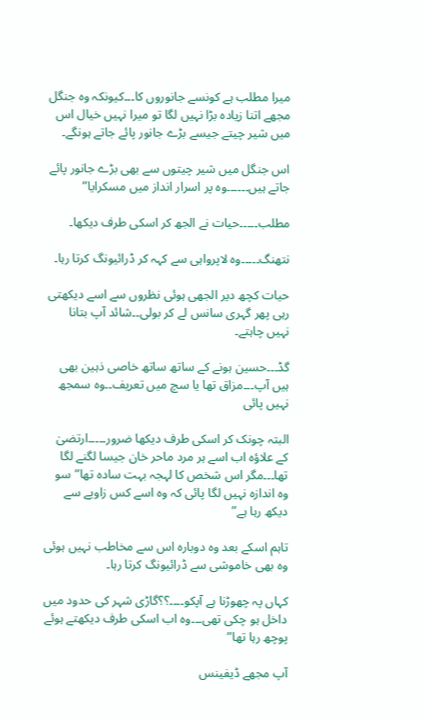میرا مطلب ہے کونسے جانوروں کا۔۔۔کیونکہ وہ جنگل مجھے اتنا زیادہ بڑا نہیں لگا تو میرا نہیں خیال اس میں شیر چیتے جیسے بڑے جانور پائے جاتے ہونگے۔

اس جنگل میں شیر چیتوں سے بھی بڑے جانور پائے جاتے ہیں۔۔۔۔۔۔وہ پر اسرار انداز میں مسکرایا”

مطلب۔۔۔۔۔حیات نے الجھ کر اسکی طرف دیکھا۔

نتھنگ۔۔۔۔۔وہ لاپرواہی سے کہہ کر ڈرائیونگ کرتا رہا۔

حیات کچھ دیر الجھی ہوئی نظروں سے اسے دیکھتی رہی پھر گہری سانس لے کر بولی۔۔شائد آپ بتانا نہیں چاہتے۔

گڈ۔۔۔حسین ہونے کے ساتھ ساتھ خاصی ذہین بھی ہیں آپ۔۔۔مزاق تھا یا سچ میں تعریف۔۔وہ سمجھ نہیں پائی

البتہ چونک کر اسکی طرف دیکھا ضرور۔۔۔۔۔ارتضیٰ کے علاؤہ اب اسے ہر مرد ماحر خان جیسا لگنے لگا تھا۔۔۔مگر اس شخص کا لہجہ بہت سادہ تھا”سو وہ اندازہ نہیں لگا پائی کہ وہ اسے کس زاویے سے دیکھ رہا ہے”

تاہم اسکے بعد وہ دوبارہ اس سے مخاطب نہیں ہوئی وہ بھی خاموشی سے ڈرائیونگ کرتا رہا۔

کہاں پہ چھوڑنا ہے آپکو۔۔۔۔؟؟گاڑی شہر کی حدود میں داخل ہو چکی تھی۔۔۔وہ اب اسکی طرف دیکھتے ہوئے پوچھ رہا تھا”

آپ مجھے ڈیفینس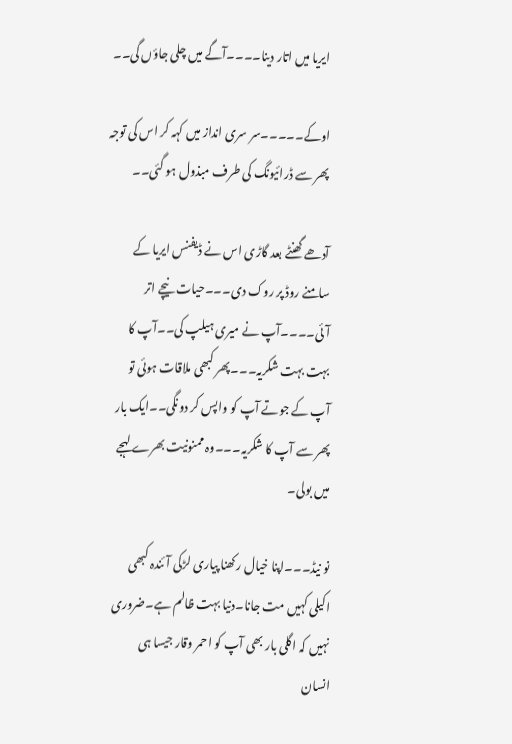ایریا میں اتار دینا۔۔۔۔آگے میں چلی جاؤں گی۔۔

اوکے۔۔۔۔۔سر سری انداز میں کہہ کر اس کی توجہ پھر سے ڈرائیونگ کی طرف مبذول ہو گئی۔۔

آدھے گھنٹے بعد گاڑی اس نے ڈیفنس ایریا کے سامنے روڈ پر روک دی۔۔۔حیات نیچے اتر آئی۔۔۔۔آپ نے میری ہیلپ کی۔۔آپ کا بہت بہت شکریہ۔۔۔پھر کبھی ملاقات ہوئی تو آپ کے جوتے آپ کو واپس کر دونگی۔۔ایک بار پھر سے آپ کا شکریہ۔۔۔وہ ممنونیت بھرے لہجے میں بولی۔

نو نیڈ۔۔۔اپنا خیال رکھنا پیاری لڑکی آئندہ کبھی اکیلی کہیں مت جانا۔دنیا بہت ظالم ہے۔ضروری نہیں کہ اگلی بار بھی آپ کو احمر وقار جیسا ہی انسان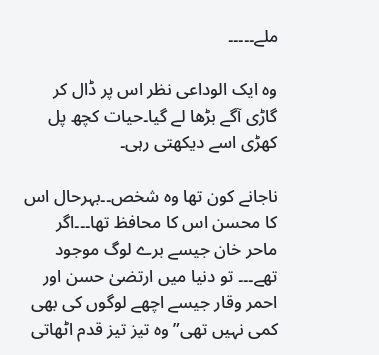ملے۔۔۔۔۔

وہ ایک الوداعی نظر اس پر ڈال کر گاڑی آگے بڑھا لے گیا۔حیات کچھ پل کھڑی اسے دیکھتی رہی۔

ناجانے کون تھا وہ شخص۔۔بہرحال اس کا محسن اس کا محافظ تھا۔۔۔اگر ماحر خان جیسے برے لوگ موجود تھے۔۔۔ تو دنیا میں ارتضیٰ حسن اور احمر وقار جیسے اچھے لوگوں کی بھی کمی نہیں تھی”وہ تیز تیز قدم اٹھاتی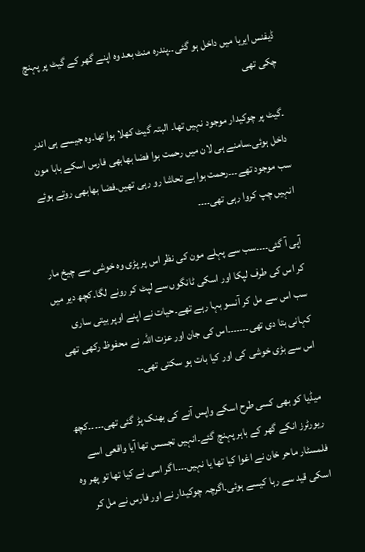ڈیفنس ایریا میں داخل ہو گئی۔۔پندرہ منٹ بعد وہ اپنے گھر کے گیٹ پر پہنچ چکی تھی

۔گیٹ پر چوکیدار موجود نہیں تھا۔ البتہ گیٹ کھلا ہوا تھا۔وہ جیسے ہی اندر داخل ہوئی۔سامنے ہی لان میں رحمت بوا فضا بھابھی فارس اسکے بابا مون سب موجود تھے۔۔۔رحمت بوا بے تحاشا رو رہی تھیں۔فضا بھابھی روتے ہوئے انہیں چپ کروا رہی تھی۔۔۔۔

آپی آ گئی۔۔۔۔سب سے پہلے مون کی نظر اس پر پڑی وہ خوشی سے چیخ مار کر اس کی طرف لپکا اور اسکی ٹانگوں سے لپٹ کر رونے لگا۔کچھ دیر میں سب اس سے مل کر آنسو بہا رہے تھے۔حیات نے اپنے اوپر بیتی ساری کہانی بتا دی تھی۔۔۔۔۔۔۔اس کی جان اور عزت اللّٰہ نے محفوظ رکھی تھی اس سے بڑی خوشی کی اور کیا بات ہو سکتی تھی۔۔

میڈیا کو بھی کسی طرح اسکے واپس آنے کی بھنک پڑ گئی تھی۔۔۔۔۔کچھ ریورٹرز انکے گھر کے باہر پہنچ گئے۔انہیں تجسس تھا آیا واقعی اسے فلمسٹار ماحر خان نے اغوا کیا تھا یا نہیں۔۔۔۔اگر اسی نے کیا تھا تو پھر وہ اسکی قید سے رہا کیسے ہوئی۔اگرچہ چوکیدار نے اور فارس نے مل کر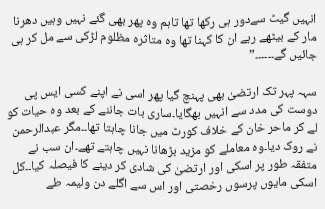انہیں گیٹ سےدور ہی رکھا تھا تاہم وہ پھر بھی گئے نہیں وہیں دھرنا مار کے بیٹھے رہے ان کا کہنا تھا وہ متاثرہ مظلوم لڑکی سے مل کر ہی جائیں گے۔۔۔۔۔۔”

سہہ پہر تک ارتضیٰ بھی پہنچ گیا پھر اسی نے اپنے کسی ایس پی دوست کی مدد سے انہیں بھگایا۔ساری بات جاننے کے بعد وہ حیات کو لے کر ماحر خان کے خلاف کورٹ میں جانا چاہتا تھا۔۔مگر عبدالرحمن نے روک دیا۔وہ معاملے کو مزید بڑھانا نہیں چاہتے تھے۔ان سب نے متفقہ طور پر اسکی اور ارتضیٰ کی شادی کر دینے کا فیصلہ کیا۔۔کل اسکی مایوں پرسوں رخصتی اور اس سے اگلے دن ولیمہ طے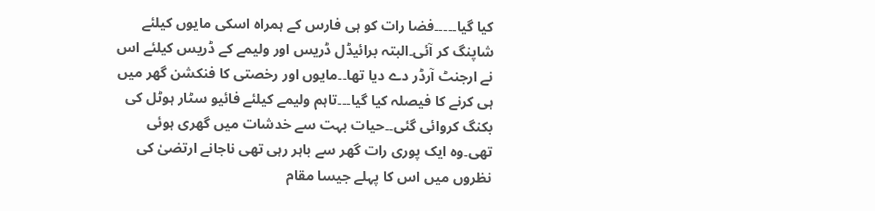کیا گیا۔۔۔۔۔فضا رات کو ہی فارس کے ہمراہ اسکی مایوں کیلئے شاپنگ کر آئی۔البتہ برائیڈل ڈریس اور ولیمے کے ڈریس کیلئے اس نے ارجنٹ آرڈر دے دیا تھا۔۔مایوں اور رخصتی کا فنکشن گھر میں ہی کرنے کا فیصلہ کیا گیا۔۔۔تاہم ولیمے کیلئے فائیو سٹار ہوٹل کی بکنگ کروائی گئی۔۔حیات بہت سے خدشات میں گھری ہوئی تھی۔وہ ایک پوری رات گھر سے باہر رہی تھی ناجانے ارتضیٰ کی نظروں میں اس کا پہلے جیسا مقام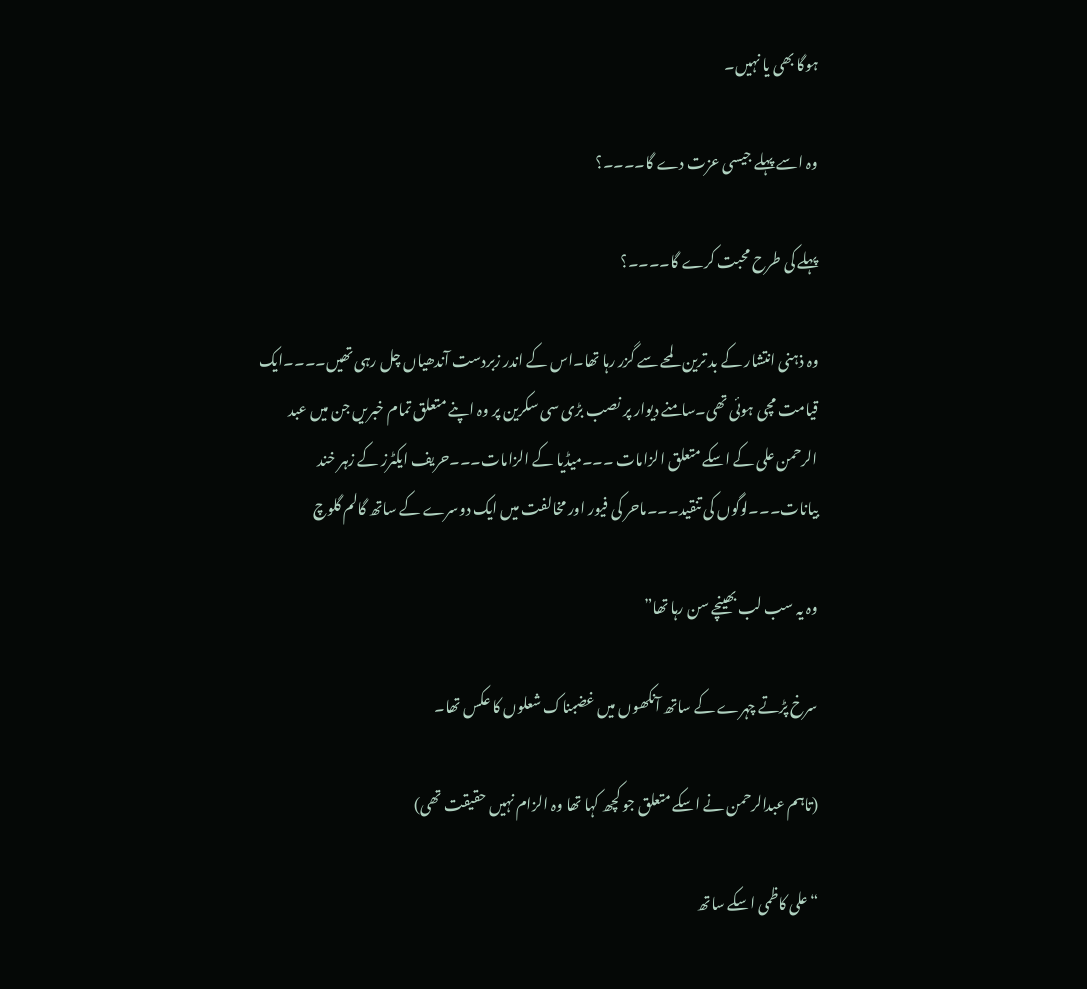ہوگا بھی یا نہیں۔

وہ اسے پہلے جیسی عزت دے گا۔۔۔۔؟

پہلے کی طرح محبت کرے گا۔۔۔۔؟

وہ ذہنی انتشار کے بد ترین لمحے سے گزر رہا تھا۔اس کے اندر زبردست آندھیاں چل رہی تھیں۔۔۔۔ایک قیامت مچی ہوئی تھی۔سامنے دیوار پر نصب بڑی سی سکرین پر وہ اپنے متعلق تمام خبریں جن میں عبد الرحمن علی کے اسکے متعلق الزامات ۔۔۔میڈیا کے الزامات۔۔۔حریف ایکٹرز کے زہر خند بیانات۔۔۔لوگوں کی تنقید۔۔۔ماحر کی فیور اور مخالفت میں ایک دوسرے کے ساتھ گالم گلوچ

وہ یہ سب لب بھینچے سن رہا تھا”

سرخ پڑتے چہرے کے ساتھ آنکھوں میں غضبناک شعلوں کا عکس تھا۔

(تاہم عبدالرحمن نے اسکے متعلق جو کچھ کہا تھا وہ الزام نہیں حقیقت تھی)

“علی کاظمی اسکے ساتھ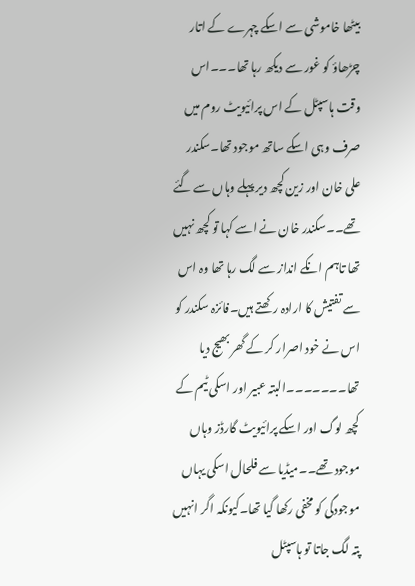بیٹھا خاموشی سے اسکے چہرے کے اتار چڑھاؤ کو غور سے دیکھ رہا تھا۔۔۔اس وقت ہاسپٹل کے اس پرائیویٹ روم میں صرف وہی اسکے ساتھ موجود تھا۔سکندر علی خان اور زین کچھ دیر پہلے وہاں سے گئے تھے۔۔سکندر خان نے اسے کہا تو کچھ نہیں تھا تاہم انکے انداز سے لگ رہا تھا وہ اس سے تفتیش کا ارادہ رکھتے ہیں۔فائزہ سکندر کو اس نے خود اصرار کر کے گھر بھیج دیا تھا۔۔۔۔۔۔۔البتہ عبیر اور اسکی ٹیم کے کچھ لوگ اور اسکے پرائیویٹ گارڈز وہاں موجود تھے۔۔میڈیا سے فلحال اسکی یہاں موجودگی کو مخفی رکھا گیا تھا۔کیونکہ اگر انہیں پتہ لگ جاتا تو ہاسپٹل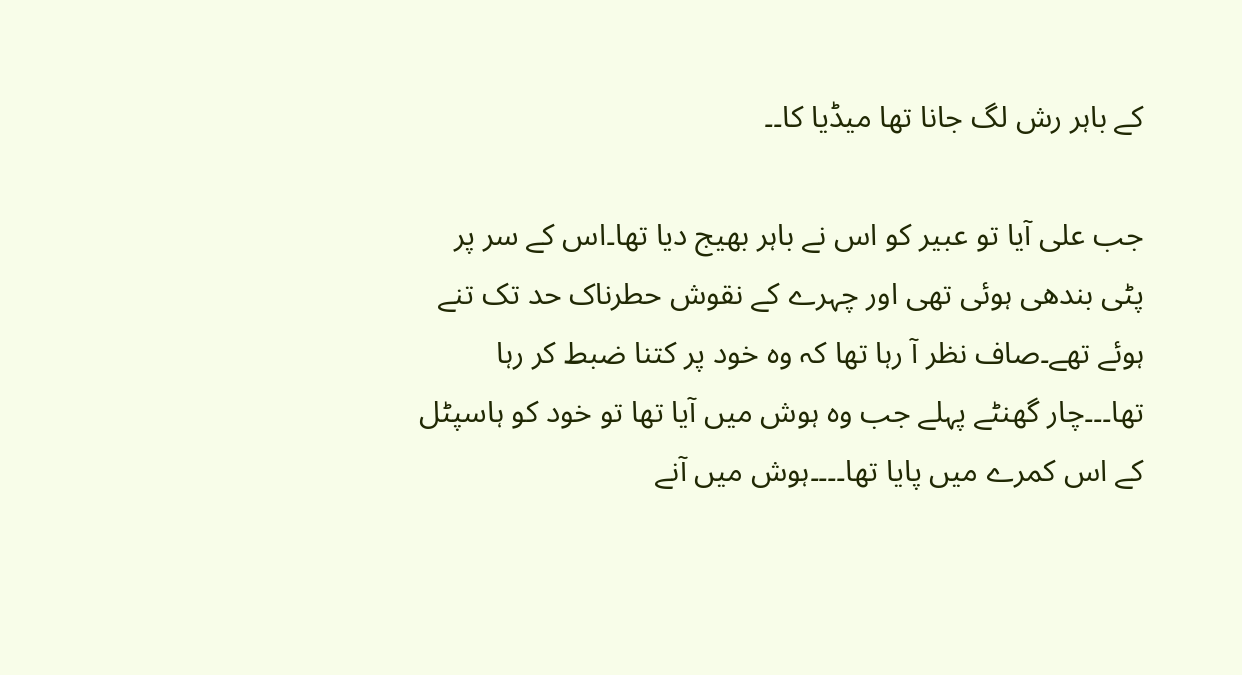کے باہر رش لگ جانا تھا میڈیا کا۔۔

جب علی آیا تو عبیر کو اس نے باہر بھیج دیا تھا۔اس کے سر پر پٹی بندھی ہوئی تھی اور چہرے کے نقوش حطرناک حد تک تنے ہوئے تھے۔صاف نظر آ رہا تھا کہ وہ خود پر کتنا ضبط کر رہا تھا۔۔۔چار گھنٹے پہلے جب وہ ہوش میں آیا تھا تو خود کو ہاسپٹل کے اس کمرے میں پایا تھا۔۔۔۔ہوش میں آنے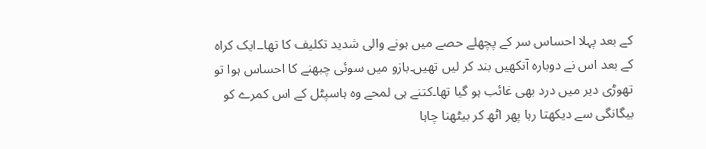کے بعد پہلا احساس سر کے پچھلے حصے میں ہونے والی شدید تکلیف کا تھا۔۔ایک کراہ کے بعد اس نے دوبارہ آنکھیں بند کر لیں تھیں۔بازو میں سوئی چبھنے کا احساس ہوا تو تھوڑی دیر میں درد بھی غائب ہو گیا تھا۔کتنے ہی لمحے وہ ہاسپٹل کے اس کمرے کو بیگانگی سے دیکھتا رہا پھر اٹھ کر بیٹھنا چاہا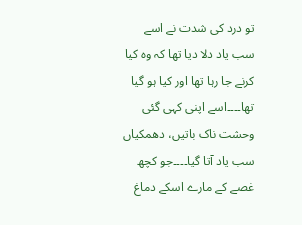تو درد کی شدت نے اسے سب یاد دلا دیا تھا کہ وہ کیا کرنے جا رہا تھا اور کیا ہو گیا تھا۔۔۔۔اسے اپنی کہی گئی وحشت ناک باتیں، دھمکیاں سب یاد آتا گیا۔۔۔۔جو کچھ غصے کے مارے اسکے دماغ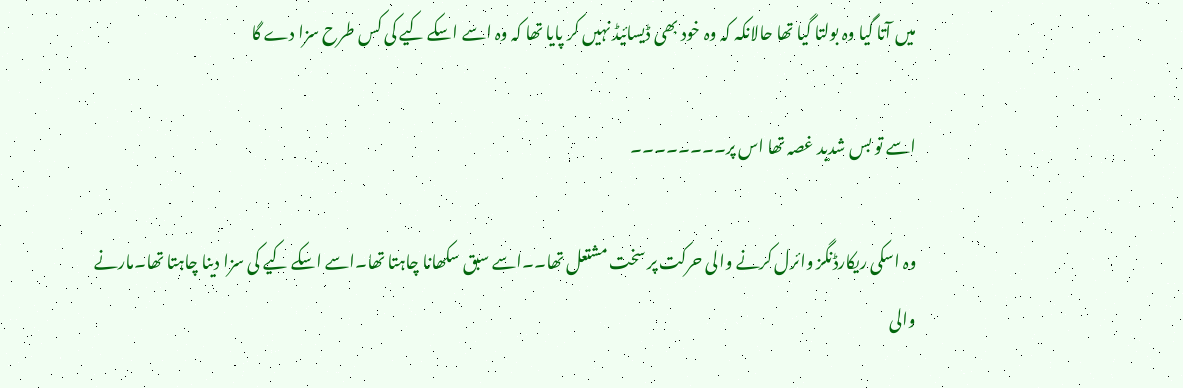میں آتا گیا وہ بولتا گیا تھا حالانکہ کہ وہ خود بھی ڈیسائیڈ نہیں کر پایا تھا کہ وہ اسے اسکے کیے کی کس طرح سزا دے گا

اسے تو بس شدید غصہ تھا اس پر۔۔۔۔۔۔۔۔

وہ اسکی ریکارڈنگز وائرل کرنے والی حرکت پر سخت مشتعل تھا۔۔اسے سبق سکھانا چاہتا تھا۔اسے اسکے کیے کی سزا دینا چاہتا تھا۔مارنے والی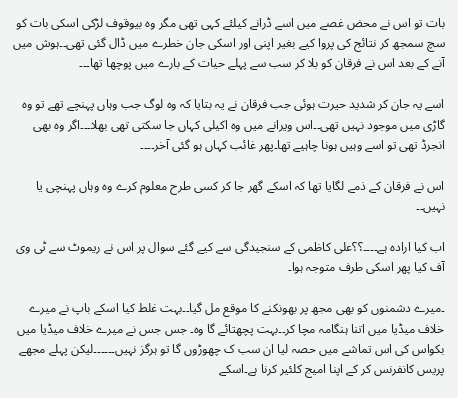بات تو اس نے محض غصے میں اسے ڈرانے کیلئے کہی تھی مگر وہ بیوقوف لڑکی اسکی بات کو سچ سمجھ کر نتائج کی پروا کیے بغیر اپنی اور اسکی جان خطرے میں ڈال گئی تھی۔۔ہوش میں آنے کے بعد اس نے فرقان کو بلا کر سب سے پہلے حیات کے بارے میں پوچھا تھا۔۔۔

اسے یہ جان کر شدید حیرت ہوئی جب فرقان نے یہ بتایا کہ وہ لوگ جب وہاں پہنچے تھے تو وہ گاڑی میں موجود نہیں تھی۔۔اس ویرانے میں وہ اکیلی کہاں جا سکتی تھی بھلا۔۔۔اگر وہ بھی انجرڈ تھی تو اسے وہیں ہونا چاہیے تھا۔پھر غائب کہاں ہو گئی آخر۔۔۔۔

اس نے فرقان کے ذمے لگایا تھا کہ اسکے گھر جا کر کسی طرح معلوم کرے وہ وہاں پہنچی یا نہیں۔۔

اب کیا ارادہ ہے۔۔۔۔؟؟علی کاظمی کے سنجیدگی سے کیے گئے سوال پر اس نے ریموٹ سے ٹی وی آف کیا پھر اسکی طرف متوجہ ہوا۔

۔میرے دشمنوں کو بھی مجھ پر بھونکنے کا موقع مل گیا۔۔بہت غلط کیا اسکے باپ نے میرے خلاف میڈیا میں اتنا ہنگامہ مچا کر۔۔بہت پچھتائے گا وہ۔ جس جس نے میرے خلاف میڈیا میں بکواس کی اس تماشے میں حصہ لیا ان سب ک چھوڑوں گا تو ہرگز نہیں۔۔۔۔۔۔لیکن پہلے مجھے پریس کانفرنس کر کے اپنا امیج کلئیر کرنا ہے۔اسکے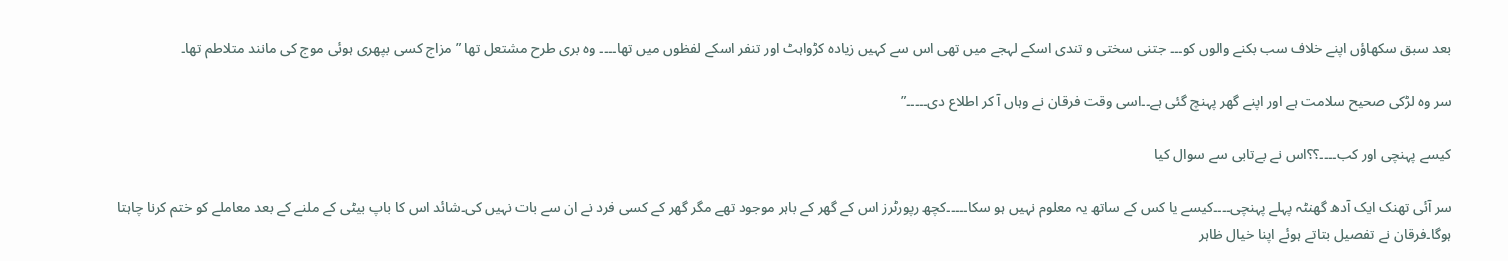بعد سبق سکھاؤں اپنے خلاف سب بکنے والوں کو۔۔۔ جتنی سختی و تندی اسکے لہجے میں تھی اس سے کہیں زیادہ کڑواہٹ اور تنفر اسکے لفظوں میں تھا۔۔۔۔ وہ بری طرح مشتعل تھا ” مزاج کسی بپھری ہوئی موج کی مانند متلاطم تھا۔

سر وہ لڑکی صحیح سلامت ہے اور اپنے گھر پہنچ گئی ہے۔۔اسی وقت فرقان نے وہاں آ کر اطلاع دی۔۔۔۔۔”

کیسے پہنچی اور کب۔۔۔۔؟؟اس نے بےتابی سے سوال کیا

سر آئی تھنک ایک آدھ گھنٹہ پہلے پہنچی۔۔۔۔کیسے یا کس کے ساتھ یہ معلوم نہیں ہو سکا۔۔۔۔۔کچھ رپورٹرز اس کے گھر کے باہر موجود تھے مگر گھر کے کسی فرد نے ان سے بات نہیں کی۔شائد اس کا باپ بیٹی کے ملنے کے بعد معاملے کو ختم کرنا چاہتا ہوگا۔فرقان نے تفصیل بتاتے ہوئے اپنا خیال ظاہر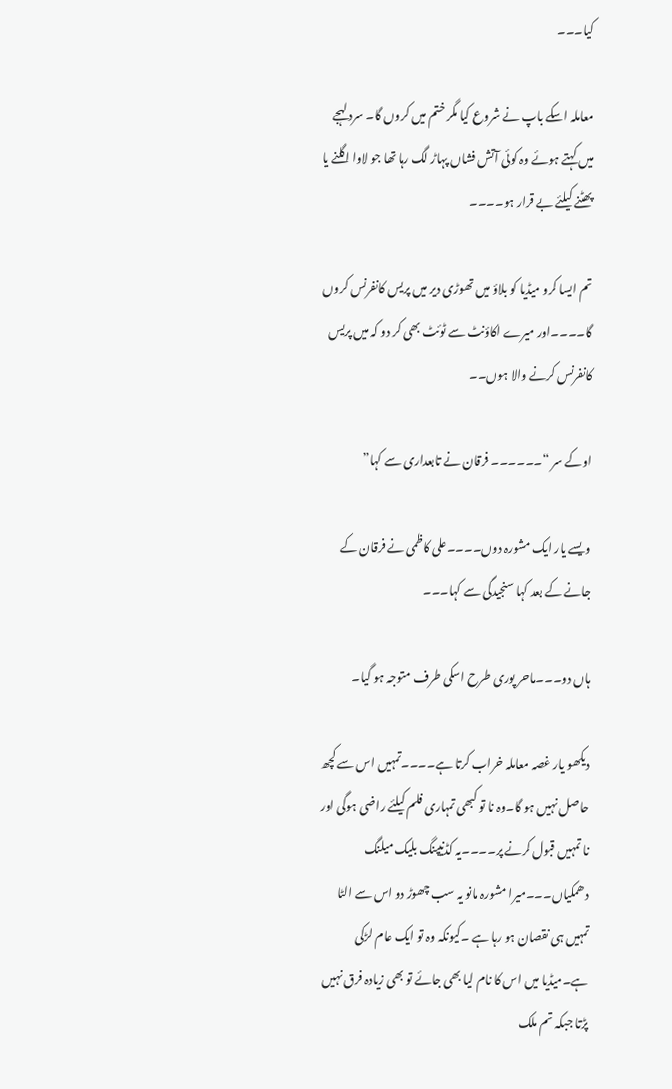کیا۔۔۔

معاملہ اسکے باپ نے شروع کیا مگر ختم میں کروں گا۔ سرد لہجے میں کہتے ہوئے وہ کوئی آتش فشاں پہاڑ لگ رہا تھا جو لاوا اگلنے یا پھٹنے کیلئے بے قرار ہو۔۔۔۔

تم ایسا کرو میڈیا کو بلاؤ میں تھوڑی دیر میں پریس کانفرنس کروں گا۔۔۔۔اور میرے اکاؤنٹ سے ٹوئٹ بھی کر دو کہ میں پریس کانفرنس کرنے والا ہوں۔۔

اوکے سر “۔۔۔۔۔۔ فرقان نے تابعداری سے کہا”

ویسے یار ایک مشورہ دوں۔۔۔۔علی کاظمی نے فرقان کے جانے کے بعد کہا سنجیدگی سے کہا۔۔۔

ہاں دو۔۔۔ماحر پوری طرح اسکی طرف متوجہ ہو گیا۔

دیکھو یار غصہ معاملہ خراب کرتا ہے۔۔۔۔تمہیں اس سے کچھ حاصل نہیں ہو گا۔وہ نا تو کبھی تمہاری فلم کیلئے راضی ہوگی اور نا تمہیں قبول کرنے پر۔۔۔۔یہ کڈنیپنگ بلیک میلنگ دھمکیاں۔۔۔میرا مشورہ مانو یہ سب چھوڑ دو اس سے الٹا تمہیں ہی نقصان ہو رہا ہے ۔کیونکہ وہ تو ایک عام لڑکی ہے۔میڈیا میں اس کا نام لیا بھی جائے تو بھی زیادہ فرق نہیں پڑتا جبکہ تم ملک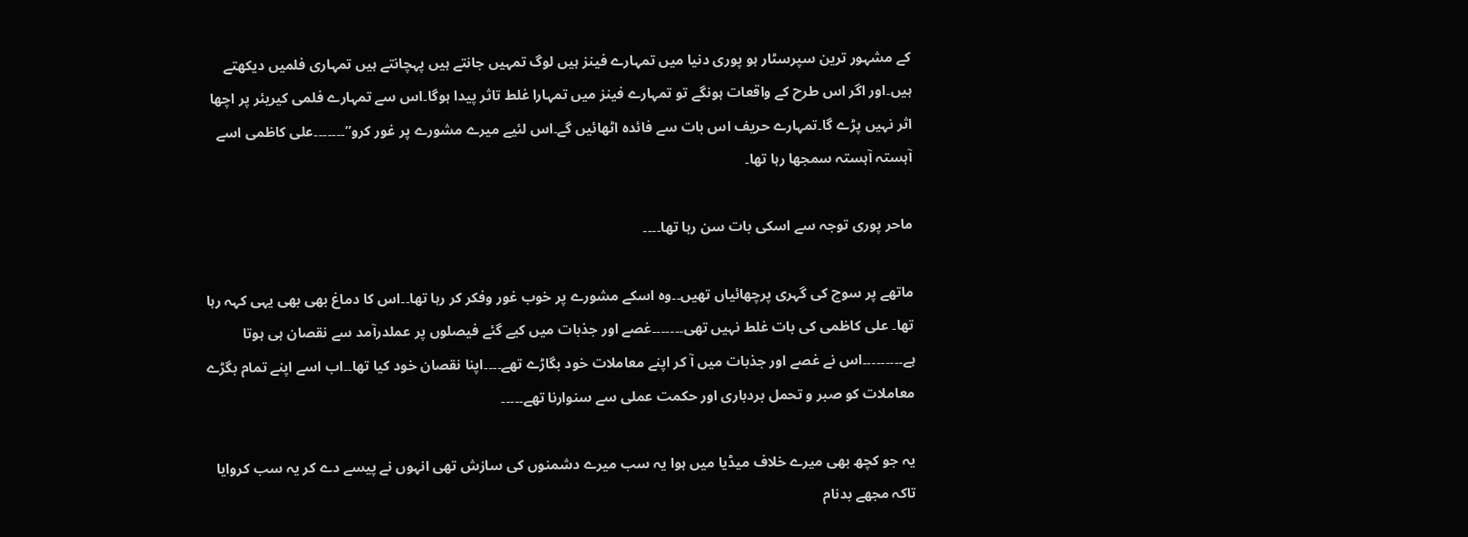کے مشہور ترین سپرسٹار ہو پوری دنیا میں تمہارے فینز ہیں لوگ تمہیں جانتے ہیں پہچانتے ہیں تمہاری فلمیں دیکھتے ہیں۔اور اگر اس طرح کے واقعات ہونگے تو تمہارے فینز میں تمہارا غلط تاثر پیدا ہوگا۔اس سے تمہارے فلمی کیریئر پر اچھا اثر نہیں پڑے گا۔تمہارے حریف اس بات سے فائدہ اٹھائیں گے۔اس لئیے میرے مشورے پر غور کرو”۔۔۔۔۔۔۔علی کاظمی اسے آہستہ آہستہ سمجھا رہا تھا۔

ماحر پوری توجہ سے اسکی بات سن رہا تھا۔۔۔۔

ماتھے پر سوچ کی گہری پرچھائیاں تھیں۔۔وہ اسکے مشورے پر خوب غور وفکر کر رہا تھا۔۔اس کا دماغ بھی بھی یہی کہہ رہا تھا۔ علی کاظمی کی بات غلط نہیں تھی۔۔۔۔۔۔۔غصے اور جذبات میں کیے گئے فیصلوں پر عملدرآمد سے نقصان ہی ہوتا ہے۔۔۔۔۔۔۔۔۔اس نے غصے اور جذبات میں آ کر اپنے معاملات خود بگاڑے تھے۔۔۔۔اپنا نقصان خود کیا تھا۔۔اب اسے اپنے تمام بگڑے معاملات کو صبر و تحمل بردباری اور حکمت عملی سے سنوارنا تھے۔۔۔۔۔

یہ جو کچھ بھی میرے خلاف میڈیا میں ہوا یہ سب میرے دشمنوں کی سازش تھی انہوں نے پیسے دے کر یہ سب کروایا تاکہ مجھے بدنام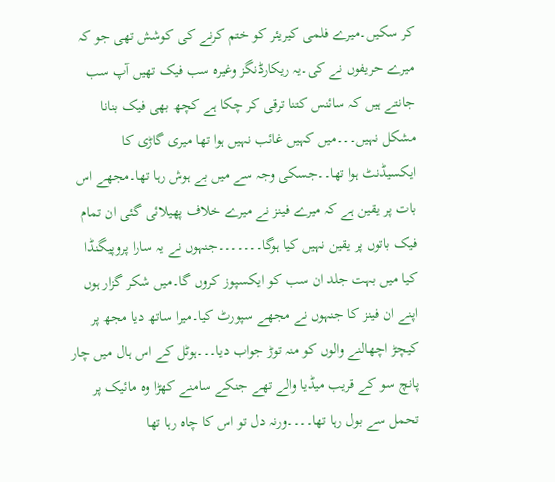کر سکیں۔میرے فلمی کیریئر کو ختم کرنے کی کوشش تھی جو کہ میرے حریفوں نے کی۔یہ ریکارڈنگز وغیرہ سب فیک تھیں آپ سب جانتے ہیں کہ سائنس کتنا ترقی کر چکا ہے کچھ بھی فیک بنانا مشکل نہیں۔۔۔میں کہیں غائب نہیں ہوا تھا میری گاڑی کا ایکسیڈنٹ ہوا تھا۔۔جسکی وجہ سے میں بے ہوش رہا تھا۔مجھے اس بات پر یقین ہے کہ میرے فینز نے میرے خلاف پھیلائی گئی ان تمام فیک باتوں پر یقین نہیں کیا ہوگا۔۔۔۔۔۔۔جنہوں نے یہ سارا پروپیگنڈا کیا میں بہت جلد ان سب کو ایکسپوز کروں گا۔میں شکر گزار ہوں اپنے ان فینز کا جنہوں نے مجھے سپورٹ کیا۔میرا ساتھ دیا مجھ پر کیچڑ اچھالنے والوں کو منہ توڑ جواب دیا۔۔۔ہوٹل کے اس ہال میں چار پانچ سو کے قریب میڈیا والے تھے جنکے سامنے کھڑا وہ مائیک پر تحمل سے بول رہا تھا۔۔۔۔ورنہ دل تو اس کا چاہ رہا تھا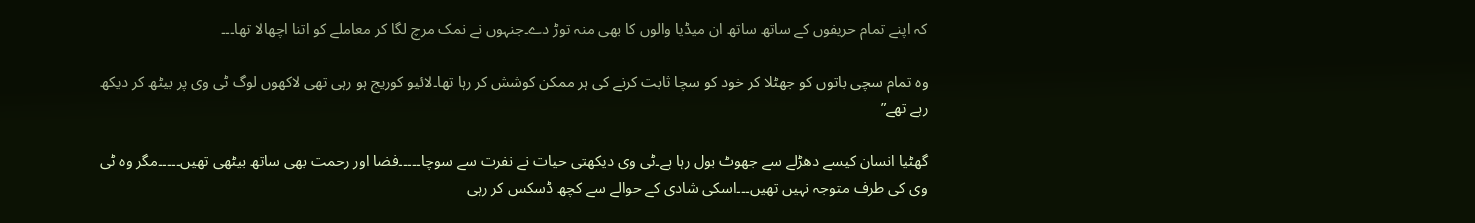کہ اپنے تمام حریفوں کے ساتھ ساتھ ان میڈیا والوں کا بھی منہ توڑ دے۔جنہوں نے نمک مرچ لگا کر معاملے کو اتنا اچھالا تھا۔۔۔

وہ تمام سچی باتوں کو جھٹلا کر خود کو سچا ثابت کرنے کی ہر ممکن کوشش کر رہا تھا۔لائیو کوریج ہو رہی تھی لاکھوں لوگ ٹی وی پر بیٹھ کر دیکھ رہے تھے”

گھٹیا انسان کیسے دھڑلے سے جھوٹ بول رہا ہے۔ٹی وی دیکھتی حیات نے نفرت سے سوچا۔۔۔۔۔فضا اور رحمت بھی ساتھ بیٹھی تھیں۔۔۔۔۔مگر وہ ٹی وی کی طرف متوجہ نہیں تھیں۔۔۔اسکی شادی کے حوالے سے کچھ ڈسکس کر رہی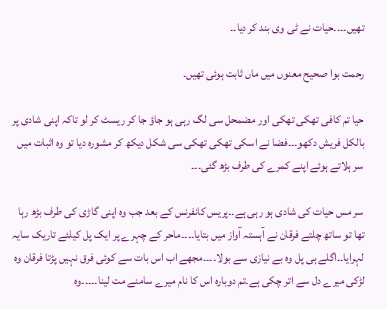تھیں۔۔۔۔حیات نے ٹی وی بند کر دیا۔۔

رحمت بوا صحیح معنوں میں ماں ثابت ہوئی تھیں۔

حیا تم کافی تھکی تھکی اور مضمحل سی لگ رہی ہو جاؤ جا کر ریسٹ کر لو تاکہ اپنی شادی پر بالکل فریش دکھو۔۔۔فضا نے اسکی تھکی تھکی سی شکل دیکھ کر مشورہ دیا تو وہ اثبات میں سر ہلاتے ہوئے اپنے کمرے کی طرف بڑھ گئی۔۔۔

سر مس حیات کی شادی ہو رہی ہے۔۔پریس کانفرنس کے بعد جب وہ اپنی گاڑی کی طرف بڑھ رہا تھا تو ساتھ چلتے فرقان نے آہستہ آواز میں بتایا۔۔۔۔ماحر کے چہرے پر ایک پل کیلئے تاریک سایہ لہرایا۔۔اگلے ہی پل وہ بے نیازی سے بولا۔۔۔۔مجھے اب اس بات سے کوئی فرق نہیں پڑتا فرقان وہ لڑکی میرے دل سے اتر چکی ہے۔تم دوبارہ اس کا نام میرے سامنے مت لینا۔۔۔۔۔وہ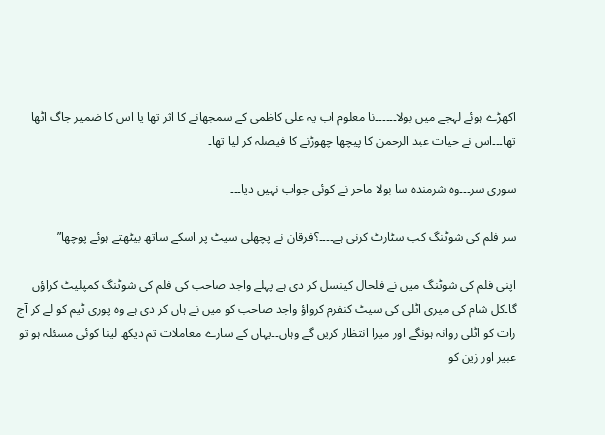اکھڑے ہوئے لہجے میں بولا۔۔۔۔۔۔نا معلوم اب یہ علی کاظمی کے سمجھانے کا اثر تھا یا اس کا ضمیر جاگ اٹھا تھا۔۔۔اس نے حیات عبد الرحمن کا پیچھا چھوڑنے کا فیصلہ کر لیا تھا۔

سوری سر۔۔۔وہ شرمندہ سا بولا ماحر نے کوئی جواب نہیں دیا۔۔۔

سر فلم کی شوٹنگ کب سٹارٹ کرنی ہے۔۔۔۔؟فرقان نے پچھلی سیٹ پر اسکے ساتھ بیٹھتے ہوئے پوچھا”

اپنی فلم کی شوٹنگ میں نے فلحال کینسل کر دی ہے پہلے واجد صاحب کی فلم کی شوٹنگ کمپلیٹ کراؤں گا۔کل شام کی میری اٹلی کی سیٹ کنفرم کرواؤ واجد صاحب کو میں نے ہاں کر دی ہے وہ پوری ٹیم کو لے کر آج رات کو اٹلی روانہ ہونگے اور میرا انتظار کریں گے وہاں۔۔یہاں کے سارے معاملات تم دیکھ لینا کوئی مسئلہ ہو تو عبیر اور زین کو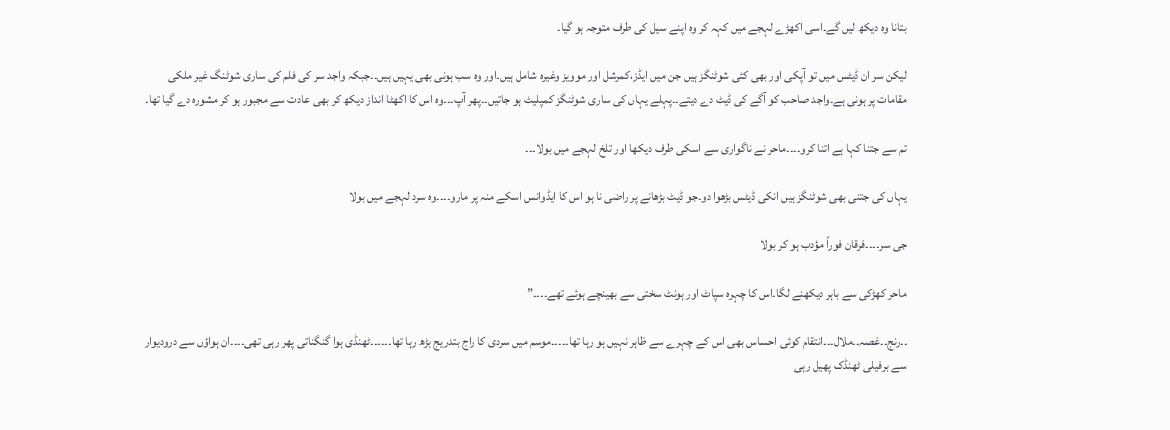بتانا وہ دیکھ لیں گے۔اسی اکھڑے لہجے میں کہہ کر وہ اپنے سیل کی طرف متوجہ ہو گیا۔

لیکن سر ان ڈیٹس میں تو آپکی اور بھی کئی شوٹنگز ہیں جن میں ایڈز،کمرشل اور موویز وغیرہ شامل ہیں۔اور وہ سب ہونی بھی یہیں ہیں۔۔جبکہ واجد سر کی فلم کی ساری شوٹنگ غیر ملکی مقامات پر ہونی ہے۔واجد صاحب کو آگے کی ڈیٹ دے دیتے۔۔پہلے یہاں کی ساری شوٹنگز کمپلیٹ ہو جاتیں۔۔پھر آپ۔۔۔وہ اس کا اکھٹا انداز دیکھ کر بھی عادت سے مجبور ہو کر مشورہ دے گیا تھا۔

تم سے جتنا کہا ہے اتنا کرو۔۔۔۔ماحر نے ناگواری سے اسکی طرف دیکھا اور تلخ لہجے میں بولا۔۔۔

یہاں کی جتنی بھی شوٹنگز ہیں انکی ڈیٹس بڑھوا دو۔جو ڈیٹ بڑھانے پر راضی نا ہو اس کا ایڈوانس اسکے منہ پر مارو۔۔۔۔وہ سرد لہجے میں بولا

جی سر۔۔۔۔فرقان فوراً مؤدب ہو کر بولا

ماحر کھڑکی سے باہر دیکھنے لگا۔اس کا چہرہ سپاٹ اور ہونٹ سختی سے بھینچے ہوئے تھے۔۔۔۔”

۔۔رنج۔۔غصہ۔۔ملال۔۔۔انتقام کوئی احساس بھی اس کے چہرے سے ظاہر نہیں ہو رہا تھا۔۔۔۔۔موسم میں سردی کا راج بتدریج بڑھ رہا تھا۔۔۔۔۔۔ٹھنڈی ہوا گنگناتی پھر رہی تھی۔۔۔۔ان ہواؤں سے درودیوار سے برفیلی ٹھنڈک پھیل رہی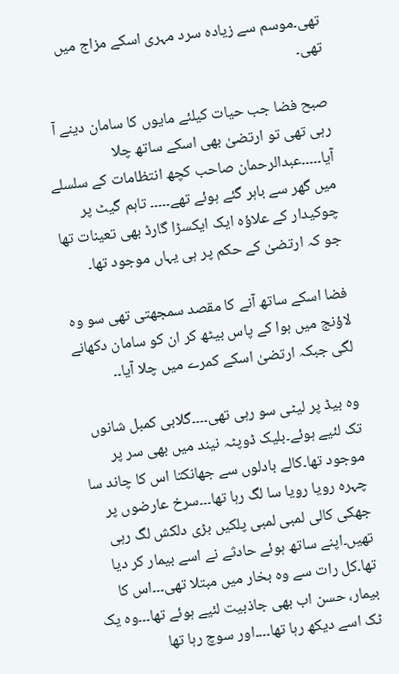تھی۔موسم سے زیادہ سرد مہری اسکے مزاج میں تھی۔

صبح فضا جب حیات کیلئے مایوں کا سامان دینے آ رہی تھی تو ارتضیٰ بھی اسکے ساتھ چلا آیا۔۔۔۔۔عبدالرحمان صاحب کچھ انتظامات کے سلسلے میں گھر سے باہر گئے ہوئے تھے۔۔۔۔۔ تاہم گیٹ پر چوکیدار کے علاؤہ ایک ایکسڑا گارڈ بھی تعینات تھا جو کہ ارتضیٰ کے حکم پر ہی یہاں موجود تھا۔

فضا اسکے ساتھ آنے کا مقصد سمجھتی تھی سو وہ لاؤنج میں بوا کے پاس بیٹھ کر ان کو سامان دکھانے لگی جبکہ ارتضیٰ اسکے کمرے میں چلا آیا۔۔

وہ بیڈ پر لیٹی سو رہی تھی۔۔۔۔گلابی کمبل شانوں تک لئیے ہوئے۔بلیک ڈوپٹہ نیند میں بھی سر پر موجود تھا۔کالے بادلوں سے جھانکتا اس کا چاند سا چہرہ رویا رویا سا لگ رہا تھا۔۔۔سرخ عارضوں پر جھکی کالی لمبی لمبی پلکیں بڑی دلکش لگ رہی تھیں۔اپنے ساتھ ہوئے حادثے نے اسے بیمار کر دیا تھا۔کل رات سے وہ بخار میں مبتلا تھی۔۔۔اس کا بیمار، حسن اب بھی جاذبیت لئیے ہوئے تھا۔۔۔وہ یک ٹک اسے دیکھ رہا تھا۔۔۔۔اور سوچ رہا تھا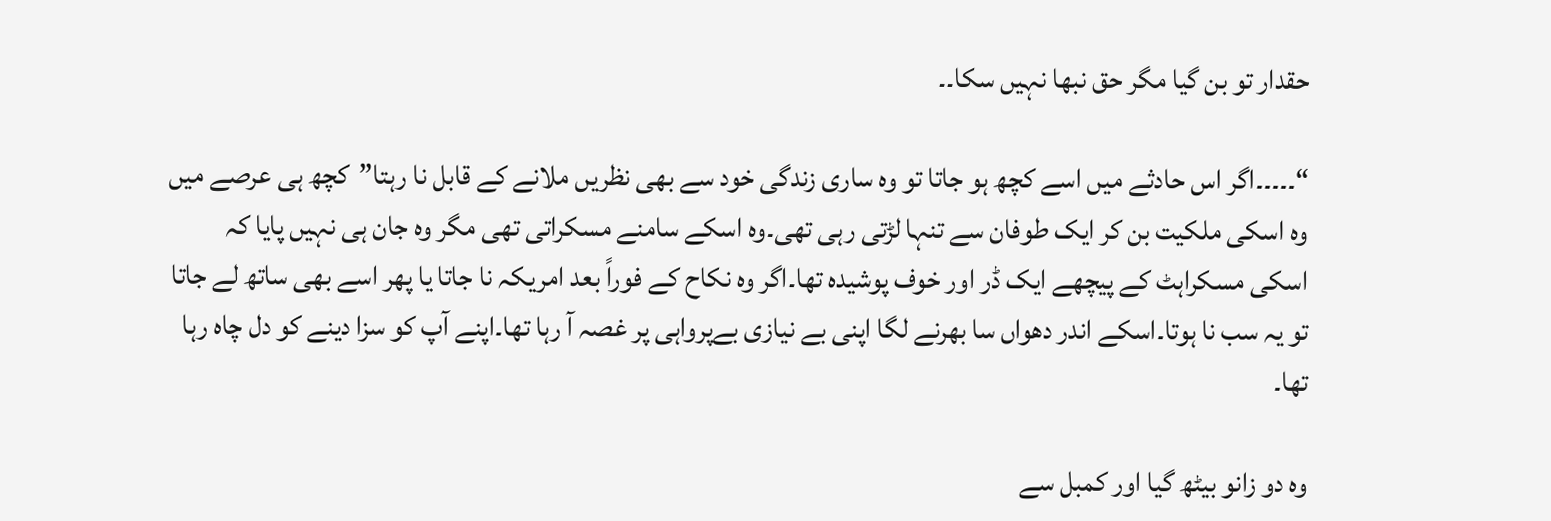حقدار تو بن گیا مگر حق نبھا نہیں سکا۔۔

“۔۔۔۔۔اگر اس حادثے میں اسے کچھ ہو جاتا تو وہ ساری زندگی خود سے بھی نظریں ملانے کے قابل نا رہتا”کچھ ہی عرصے میں وہ اسکی ملکیت بن کر ایک طوفان سے تنہا لڑتی رہی تھی۔وہ اسکے سامنے مسکراتی تھی مگر وہ جان ہی نہیں پایا کہ اسکی مسکراہٹ کے پیچھے ایک ڈر اور خوف پوشیدہ تھا۔اگر وہ نکاح کے فوراً بعد امریکہ نا جاتا یا پھر اسے بھی ساتھ لے جاتا تو یہ سب نا ہوتا۔اسکے اندر دھواں سا بھرنے لگا اپنی بے نیازی بےپرواہی پر غصہ آ رہا تھا۔اپنے آپ کو سزا دینے کو دل چاہ رہا تھا۔

وہ دو زانو بیٹھ گیا اور کمبل سے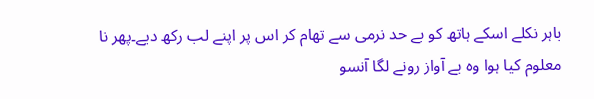باہر نکلے اسکے ہاتھ کو بے حد نرمی سے تھام کر اس پر اپنے لب رکھ دیے۔پھر نا معلوم کیا ہوا وہ بے آواز رونے لگا آنسو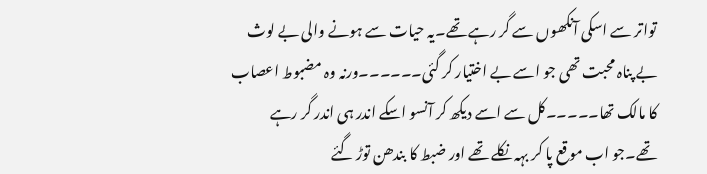تواتر سے اسکی آنکھوں سے گر رہے تھے۔یہ حیات سے ہونے والی بے لوث بے پناہ محبت تھی جو اسے بے اختیار کر گئی۔۔۔۔۔۔ورنہ وہ مضبوط اعصاب کا مالک تھا۔۔۔۔۔کل سے اسے دیکھ کر آنسو اسکے اندر ہی اندر گر رہے تھے۔جو اب موقع پا کر بہہ نکلے تھے اور ضبط کا بندھن توڑ گئے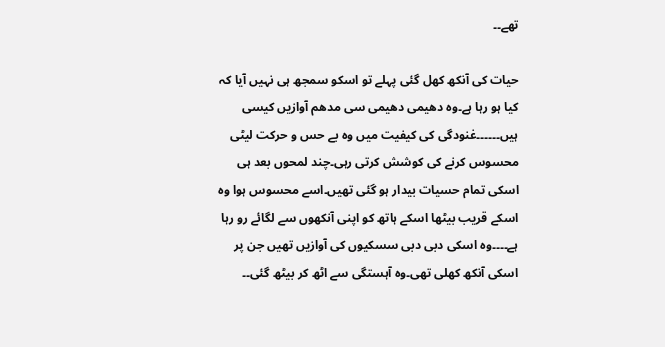تھے۔۔

حیات کی آنکھ کھل گئی پہلے تو اسکو سمجھ ہی نہیں آیا کہ کیا ہو رہا ہے۔وہ دھیمی دھیمی سی مدھم آوازیں کیسی ہیں۔۔۔۔۔۔غنودگی کی کیفیت میں وہ بے حس و حرکت لیٹی محسوس کرنے کی کوشش کرتی رہی۔چند لمحوں بعد ہی اسکی تمام حسیات بیدار ہو گئی تھیں۔اسے محسوس ہوا وہ اسکے قریب بیٹھا اسکے ہاتھ کو اپنی آنکھوں سے لگائے رو رہا ہے۔۔۔۔وہ اسکی دبی دبی سسکیوں کی آوازیں تھیں جن پر اسکی آنکھ کھلی تھی۔وہ آہستگی سے اٹھ کر بیٹھ گئی۔۔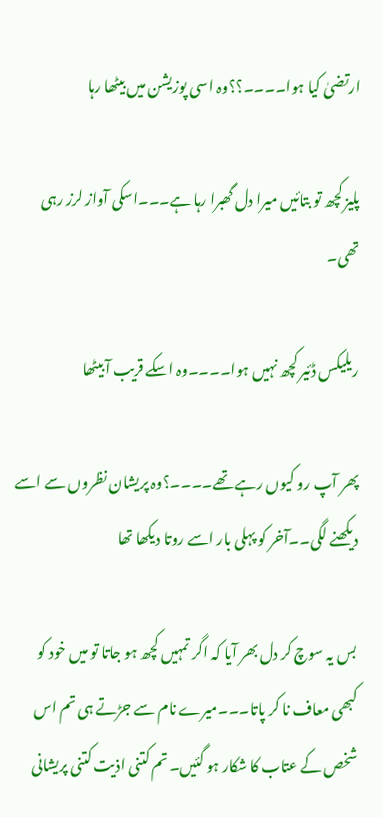ارتضیٰ کیا ہوا۔۔۔۔؟؟وہ اسی پوزیشن میں بیٹھا رہا

پلیز کچھ تو بتائیں میرا دل گھبرا رہا ہے۔۔۔اسکی آواز لرز رہی تھی۔

ریلیکس ڈئیر کچھ نہیں ہوا۔۔۔۔وہ اسکے قریب آ بیٹھا

پھر آپ رو کیوں رہے تھے۔۔۔۔؟وہ پریشان نظروں سے اسے دیکھنے لگی۔۔آخر کو پہلی بار اسے روتا دیکھا تھا

بس یہ سوچ کر دل بھر آیا کہ اگر تمہیں کچھ ہو جاتا تو میں خود کو کبھی معاف نا کر پاتا۔۔۔میرے نام سے جڑتے ہی تم اس شخص کے عتاب کا شکار ہو گئیں۔ تم کتنی اذیت کتنی پریشانی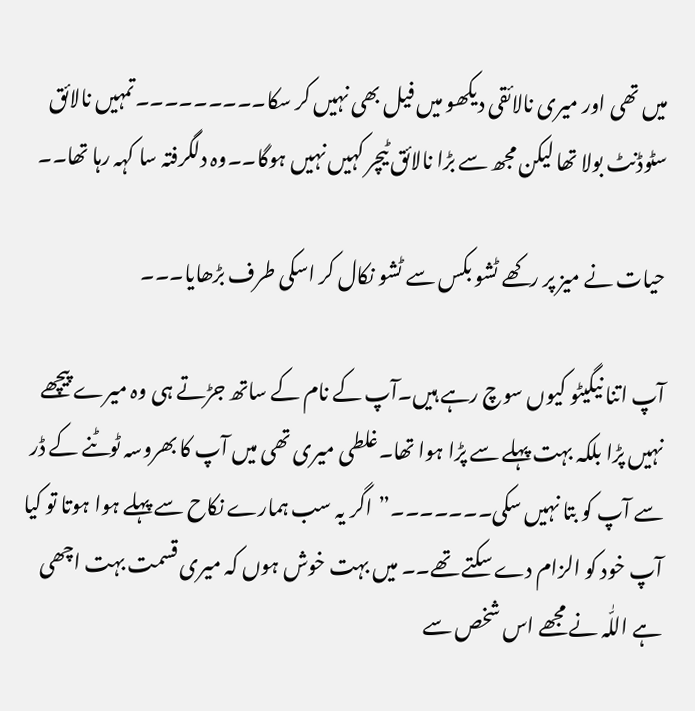میں تھی اور میری نالائقی دیکھو میں فیل بھی نہیں کر سکا۔۔۔۔۔۔۔۔۔تمہیں نالائق سٹوڈنٹ بولا تھا لیکن مجھ سے بڑا نالائق ٹیچر کہیں نہیں ہوگا۔۔وہ دلگرفتہ سا کہہ رہا تھا۔۔

حیات نے میز پر رکھے ٹشو بکس سے ٹشو نکال کر اسکی طرف بڑھایا۔۔۔

آپ اتنا نیگیٹو کیوں سوچ رہے ہیں۔آپ کے نام کے ساتھ جڑتے ہی وہ میرے پیچھے نہیں پڑا بلکہ بہت پہلے سے پڑا ہوا تھا۔غلطی میری تھی میں آپ کا بھروسہ ٹوٹنے کے ڈر سے آپ کو بتا نہیں سکی۔۔۔۔۔۔۔”اگر یہ سب ہمارے نکاح سے پہلے ہوا ہوتا تو کیا آپ خود کو الزام دے سکتے تھے۔۔ میں بہت خوش ہوں کہ میری قسمت بہت اچھی ہے اللّٰہ نے مجھے اس شخص سے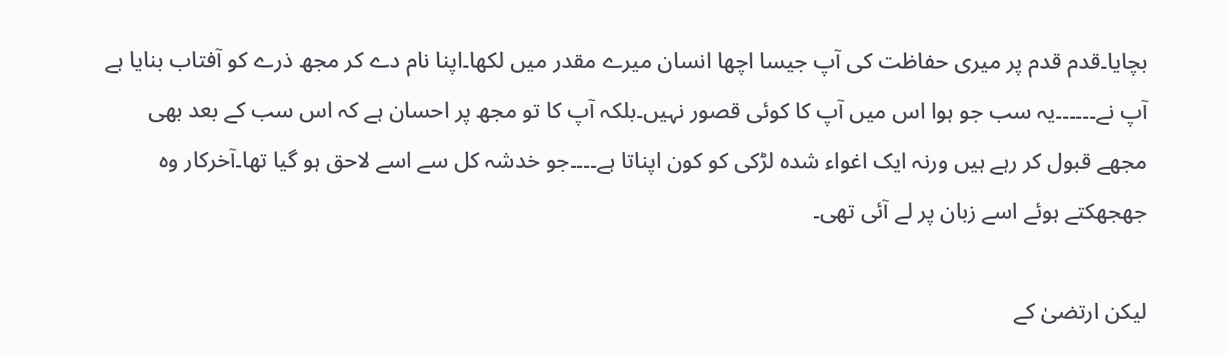بچایا۔قدم قدم پر میری حفاظت کی آپ جیسا اچھا انسان میرے مقدر میں لکھا۔اپنا نام دے کر مجھ ذرے کو آفتاب بنایا ہے آپ نے۔۔۔۔۔۔یہ سب جو ہوا اس میں آپ کا کوئی قصور نہیں۔بلکہ آپ کا تو مجھ پر احسان ہے کہ اس سب کے بعد بھی مجھے قبول کر رہے ہیں ورنہ ایک اغواء شدہ لڑکی کو کون اپناتا ہے۔۔۔۔جو خدشہ کل سے اسے لاحق ہو گیا تھا۔آخرکار وہ جھجھکتے ہوئے اسے زبان پر لے آئی تھی۔

لیکن ارتضیٰ کے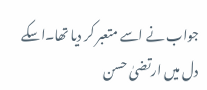جواب نے اسے متعبر کر دیا تھا۔اسکے دل میں ارتضیٰ حسن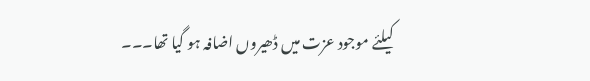کیلئے موجود عزت میں ڈھیروں اضافہ ہو گیا تھا۔۔۔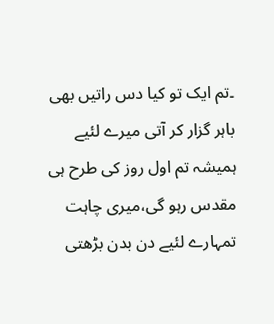۔تم ایک تو کیا دس راتیں بھی باہر گزار کر آتی میرے لئیے ہمیشہ تم اول روز کی طرح ہی مقدس رہو گی،میری چاہت تمہارے لئیے دن بدن بڑھتی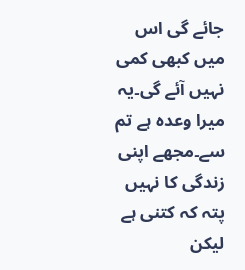جائے گی اس میں کبھی کمی نہیں آئے گی۔یہ میرا وعدہ ہے تم سے۔مجھے اپنی زندگی کا نہیں پتہ کہ کتنی ہے لیکن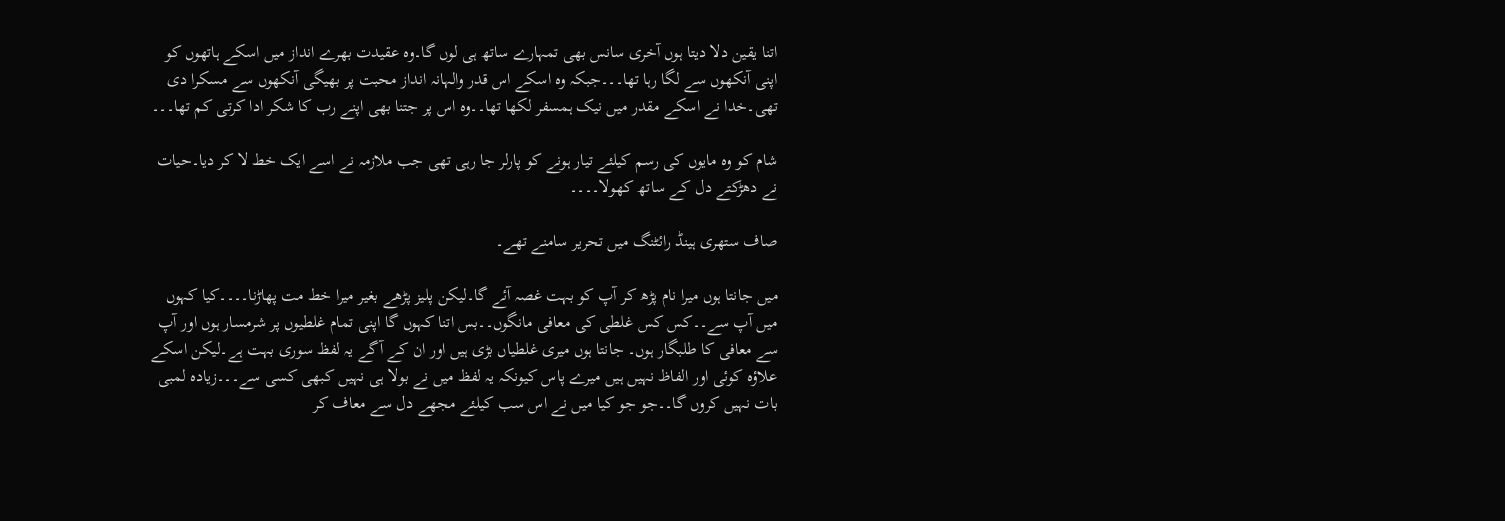اتنا یقین دلا دیتا ہوں آخری سانس بھی تمہارے ساتھ ہی لوں گا۔وہ عقیدت بھرے انداز میں اسکے ہاتھوں کو اپنی آنکھوں سے لگا رہا تھا۔۔۔جبکہ وہ اسکے اس قدر والہانہ انداز محبت پر بھیگی آنکھوں سے مسکرا دی تھی۔خدا نے اسکے مقدر میں نیک ہمسفر لکھا تھا۔۔وہ اس پر جتنا بھی اپنے رب کا شکر ادا کرتی کم تھا۔۔۔

شام کو وہ مایوں کی رسم کیلئے تیار ہونے کو پارلر جا رہی تھی جب ملازمہ نے اسے ایک خط لا کر دیا۔حیات نے دھڑکتے دل کے ساتھ کھولا۔۔۔۔

صاف ستھری ہینڈ رائٹنگ میں تحریر سامنے تھے۔

میں جانتا ہوں میرا نام پڑھ کر آپ کو بہت غصہ آئے گا۔لیکن پلیز پڑھے بغیر میرا خط مت پھاڑنا۔۔۔۔کیا کہوں میں آپ سے۔۔کس کس غلطی کی معافی مانگوں۔۔بس اتنا کہوں گا اپنی تمام غلطیوں پر شرمسار ہوں اور آپ سے معافی کا طلبگار ہوں۔ جانتا ہوں میری غلطیاں بڑی ہیں اور ان کے آگے یہ لفظ سوری بہت ہے۔لیکن اسکے علاؤہ کوئی اور الفاظ نہیں ہیں میرے پاس کیونکہ یہ لفظ میں نے بولا ہی نہیں کبھی کسی سے۔۔۔زیادہ لمبی بات نہیں کروں گا۔۔جو جو کیا میں نے اس سب کیلئے مجھے دل سے معاف کر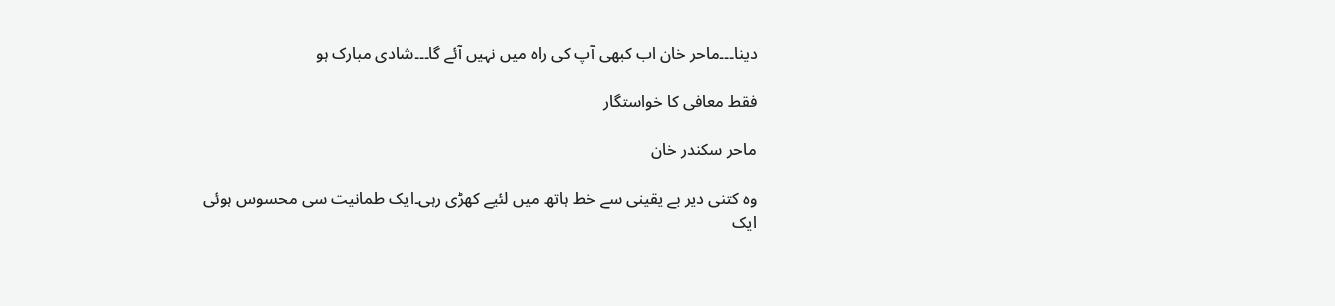دینا۔۔۔ماحر خان اب کبھی آپ کی راہ میں نہیں آئے گا۔۔۔شادی مبارک ہو

فقط معافی کا خواستگار

ماحر سکندر خان

وہ کتنی دیر بے یقینی سے خط ہاتھ میں لئیے کھڑی رہی۔ایک طمانیت سی محسوس ہوئی ایک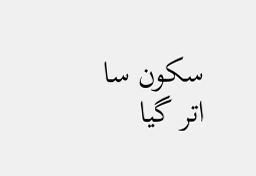سکون سا اتر گیا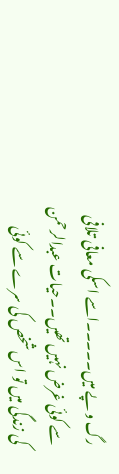رگ و پے میں۔۔۔۔۔اسے اسکی معافی تلافی سے کوئی غرض نہیں تھیں۔۔حیات عبدالرحمن کی زندگی میں تو اس شخص کی سرے سے کوئی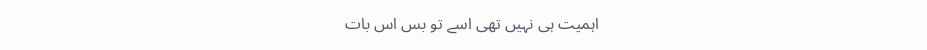اہمیت ہی نہیں تھی اسے تو بس اس بات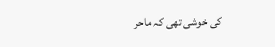کی خوشی تھی کہ ماحر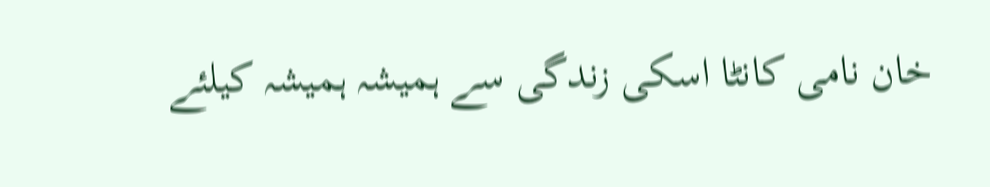خان نامی کانٹا اسکی زندگی سے ہمیشہ ہمیشہ کیلئے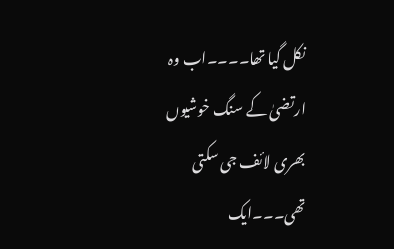نکل گیا تھا۔۔۔۔اب وہ ارتضیٰ کے سنگ خوشیوں بھری لائف جی سکتی تھی۔۔۔ایک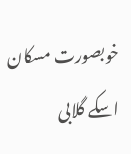خوبصورت مسکان اسکے گلابی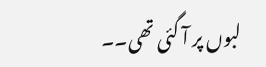لبوں پر آ گئی تھی۔۔